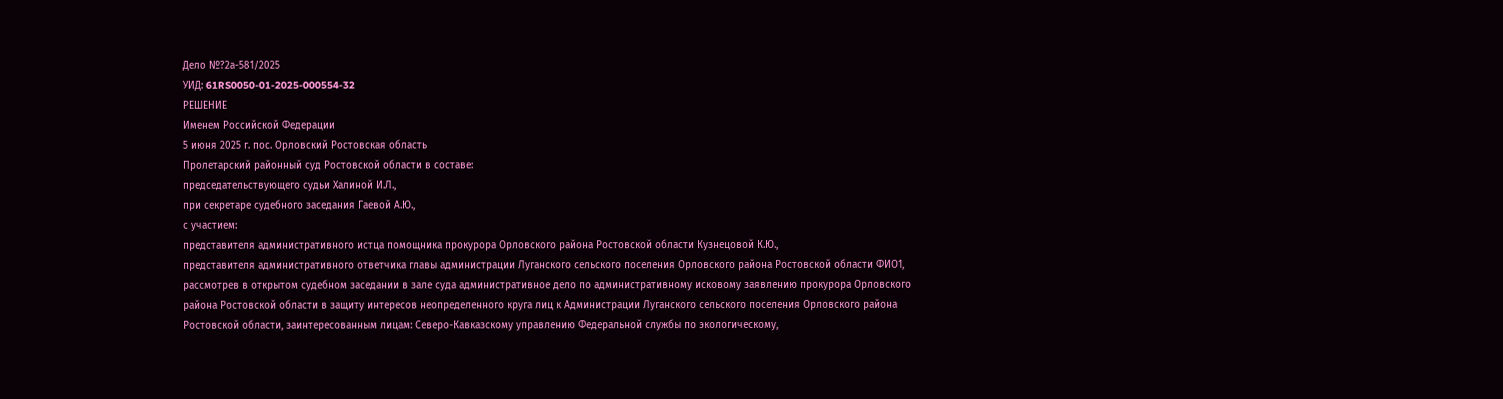Дело №?2а-581/2025
УИД: 61RS0050-01-2025-000554-32
РЕШЕНИЕ
Именем Российской Федерации
5 июня 2025 г. пос. Орловский Ростовская область
Пролетарский районный суд Ростовской области в составе:
председательствующего судьи Халиной И.Л.,
при секретаре судебного заседания Гаевой А.Ю.,
с участием:
представителя административного истца помощника прокурора Орловского района Ростовской области Кузнецовой К.Ю.,
представителя административного ответчика главы администрации Луганского сельского поселения Орловского района Ростовской области ФИО1,
рассмотрев в открытом судебном заседании в зале суда административное дело по административному исковому заявлению прокурора Орловского района Ростовской области в защиту интересов неопределенного круга лиц к Администрации Луганского сельского поселения Орловского района Ростовской области, заинтересованным лицам: Северо-Кавказскому управлению Федеральной службы по экологическому,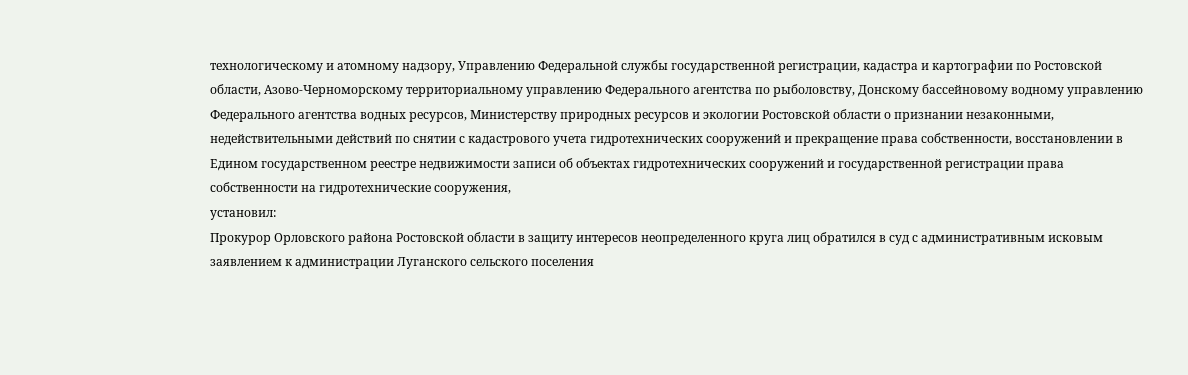технологическому и атомному надзору, Управлению Федеральной службы государственной регистрации, кадастра и картографии по Ростовской области, Азово-Черноморскому территориальному управлению Федерального агентства по рыболовству, Донскому бассейновому водному управлению Федерального агентства водных ресурсов, Министерству природных ресурсов и экологии Ростовской области о признании незаконными, недействительными действий по снятии с кадастрового учета гидротехнических сооружений и прекращение права собственности, восстановлении в Едином государственном реестре недвижимости записи об объектах гидротехнических сооружений и государственной регистрации права собственности на гидротехнические сооружения,
установил:
Прокурор Орловского района Ростовской области в защиту интересов неопределенного круга лиц обратился в суд с административным исковым заявлением к администрации Луганского сельского поселения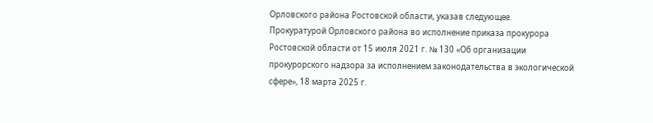Орловского района Ростовской области, указав следующее.
Прокуратурой Орловского района во исполнение приказа прокурора Ростовской области от 15 июля 2021 г. № 130 «Об организации прокурорского надзора за исполнением законодательства в экологической сфере», 18 марта 2025 г.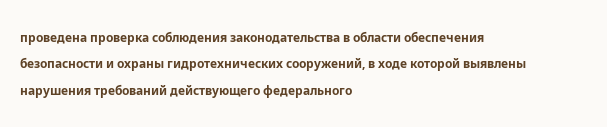проведена проверка соблюдения законодательства в области обеспечения безопасности и охраны гидротехнических сооружений, в ходе которой выявлены нарушения требований действующего федерального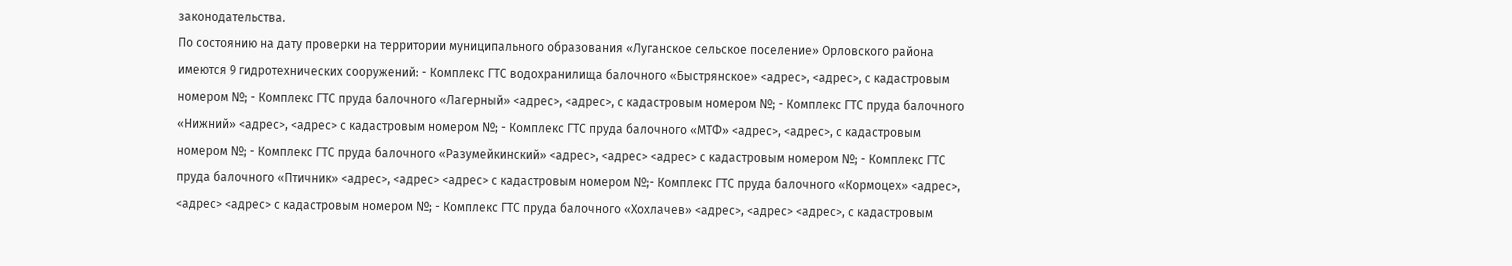законодательства.
По состоянию на дату проверки на территории муниципального образования «Луганское сельское поселение» Орловского района имеются 9 гидротехнических сооружений: - Комплекс ГТС водохранилища балочного «Быстрянское» <адрес>, <адрес>, с кадастровым номером №; - Комплекс ГТС пруда балочного «Лагерный» <адрес>, <адрес>, с кадастровым номером №; - Комплекс ГТС пруда балочного «Нижний» <адрес>, <адрес> с кадастровым номером №; - Комплекс ГТС пруда балочного «МТФ» <адрес>, <адрес>, с кадастровым номером №; - Комплекс ГТС пруда балочного «Разумейкинский» <адрес>, <адрес> <адрес> с кадастровым номером №; - Комплекс ГТС пруда балочного «Птичник» <адрес>, <адрес> <адрес> с кадастровым номером №;- Комплекс ГТС пруда балочного «Кормоцех» <адрес>, <адрес> <адрес> с кадастровым номером №; - Комплекс ГТС пруда балочного «Хохлачев» <адрес>, <адрес> <адрес>, с кадастровым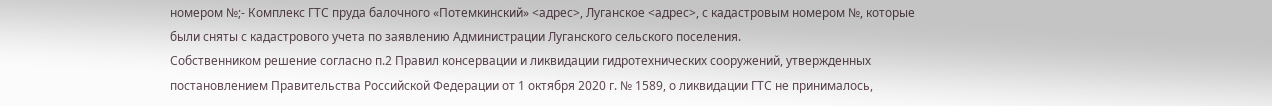номером №;- Комплекс ГТС пруда балочного «Потемкинский» <адрес>, Луганское <адрес>, с кадастровым номером №, которые были сняты с кадастрового учета по заявлению Администрации Луганского сельского поселения.
Собственником решение согласно п.2 Правил консервации и ликвидации гидротехнических сооружений, утвержденных постановлением Правительства Российской Федерации от 1 октября 2020 г. № 1589, о ликвидации ГТС не принималось,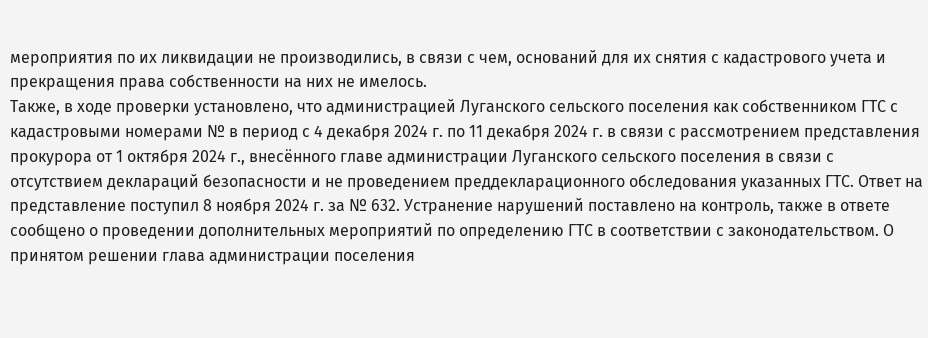мероприятия по их ликвидации не производились, в связи с чем, оснований для их снятия с кадастрового учета и прекращения права собственности на них не имелось.
Также, в ходе проверки установлено, что администрацией Луганского сельского поселения как собственником ГТС с кадастровыми номерами № в период с 4 декабря 2024 г. по 11 декабря 2024 г. в связи с рассмотрением представления прокурора от 1 октября 2024 г., внесённого главе администрации Луганского сельского поселения в связи с отсутствием деклараций безопасности и не проведением преддекларационного обследования указанных ГТС. Ответ на представление поступил 8 ноября 2024 г. за № 632. Устранение нарушений поставлено на контроль, также в ответе сообщено о проведении дополнительных мероприятий по определению ГТС в соответствии с законодательством. О принятом решении глава администрации поселения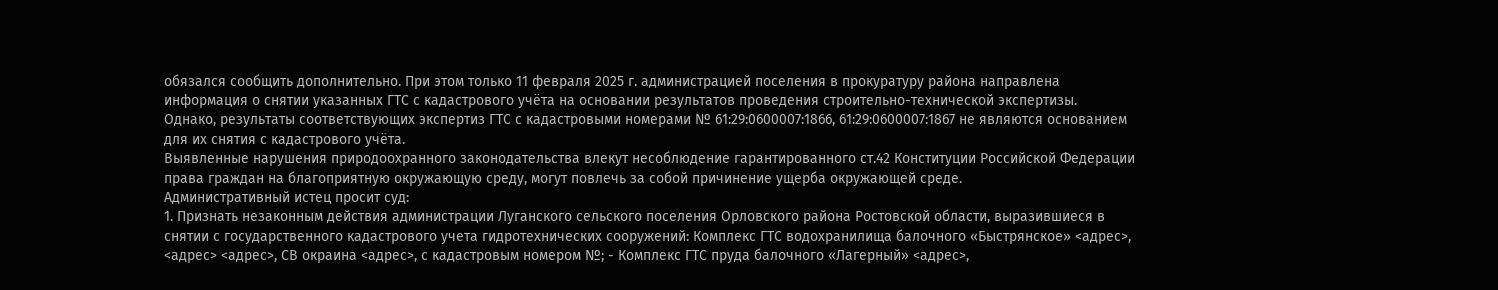обязался сообщить дополнительно. При этом только 11 февраля 2025 г. администрацией поселения в прокуратуру района направлена информация о снятии указанных ГТС с кадастрового учёта на основании результатов проведения строительно-технической экспертизы.
Однако, результаты соответствующих экспертиз ГТС с кадастровыми номерами № 61:29:0600007:1866, 61:29:0600007:1867 не являются основанием для их снятия с кадастрового учёта.
Выявленные нарушения природоохранного законодательства влекут несоблюдение гарантированного ст.42 Конституции Российской Федерации права граждан на благоприятную окружающую среду, могут повлечь за собой причинение ущерба окружающей среде.
Административный истец просит суд:
1. Признать незаконным действия администрации Луганского сельского поселения Орловского района Ростовской области, выразившиеся в снятии с государственного кадастрового учета гидротехнических сооружений: Комплекс ГТС водохранилища балочного «Быстрянское» <адрес>, <адрес> <адрес>, СВ окраина <адрес>, с кадастровым номером №; - Комплекс ГТС пруда балочного «Лагерный» <адрес>,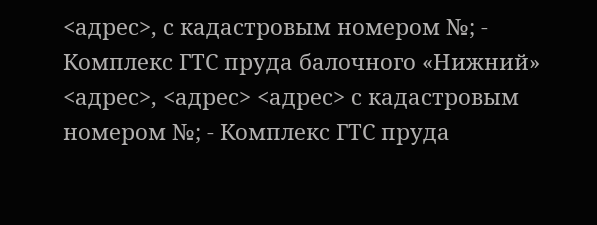<адрес>, с кадастровым номером №; - Комплекс ГТС пруда балочного «Нижний» <адрес>, <адрес> <адрес> с кадастровым номером №; - Комплекс ГТС пруда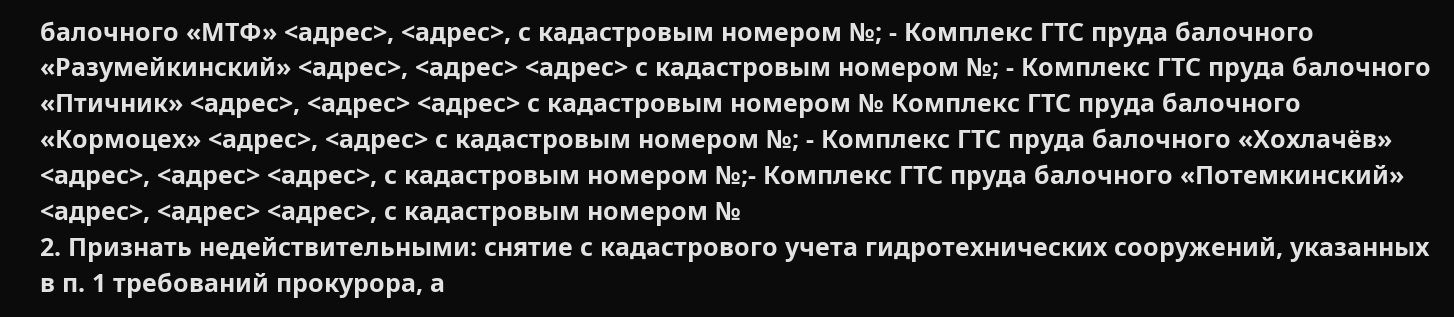балочного «МТФ» <адрес>, <адрес>, с кадастровым номером №; - Комплекс ГТС пруда балочного «Разумейкинский» <адрес>, <адрес> <адрес> с кадастровым номером №; - Комплекс ГТС пруда балочного «Птичник» <адрес>, <адрес> <адрес> с кадастровым номером № Комплекс ГТС пруда балочного «Кормоцех» <адрес>, <адрес> с кадастровым номером №; - Комплекс ГТС пруда балочного «Хохлачёв» <адрес>, <адрес> <адрес>, с кадастровым номером №;- Комплекс ГТС пруда балочного «Потемкинский» <адрес>, <адрес> <адрес>, с кадастровым номером №
2. Признать недействительными: снятие с кадастрового учета гидротехнических сооружений, указанных в п. 1 требований прокурора, а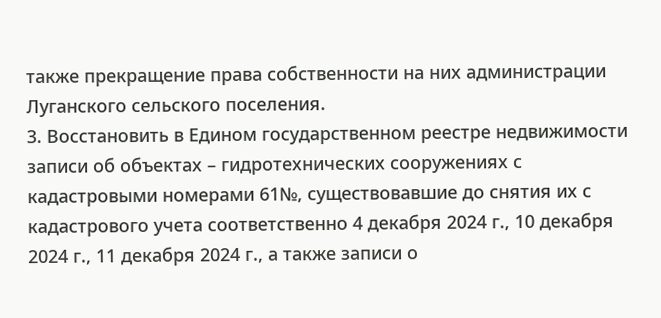также прекращение права собственности на них администрации Луганского сельского поселения.
3. Восстановить в Едином государственном реестре недвижимости записи об объектах – гидротехнических сооружениях с кадастровыми номерами 61№, существовавшие до снятия их с кадастрового учета соответственно 4 декабря 2024 г., 10 декабря 2024 г., 11 декабря 2024 г., а также записи о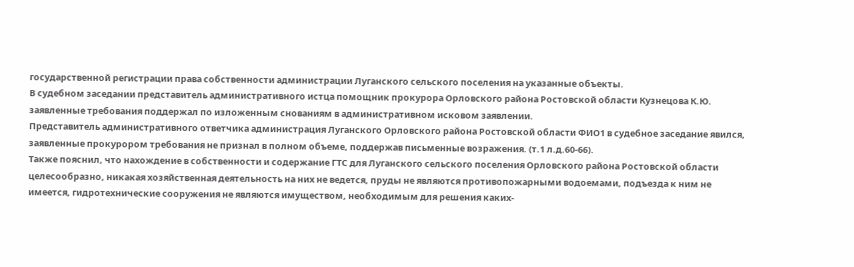государственной регистрации права собственности администрации Луганского сельского поселения на указанные объекты.
В судебном заседании представитель административного истца помощник прокурора Орловского района Ростовской области Кузнецова К.Ю. заявленные требования поддержал по изложенным снованиям в административном исковом заявлении.
Представитель административного ответчика администрация Луганского Орловского района Ростовской области ФИО1 в судебное заседание явился, заявленные прокурором требования не признал в полном объеме, поддержав письменные возражения. (т.1 л.д.60-66).
Также пояснил, что нахождение в собственности и содержание ГТС для Луганского сельского поселения Орловского района Ростовской области целесообразно, никакая хозяйственная деятельность на них не ведется, пруды не являются противопожарными водоемами, подъезда к ним не имеется, гидротехнические сооружения не являются имуществом, необходимым для решения каких-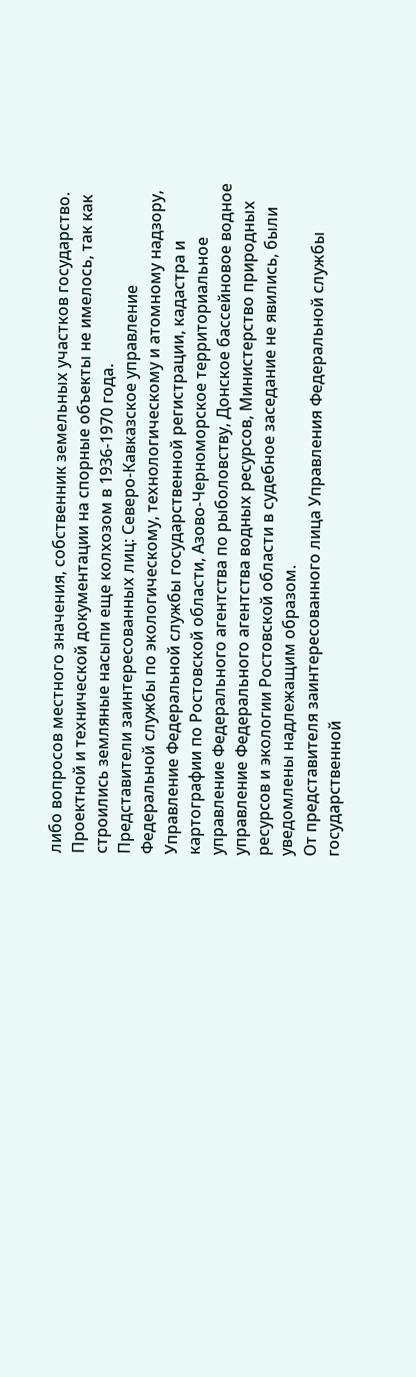либо вопросов местного значения, собственник земельных участков государство. Проектной и технической документации на спорные объекты не имелось, так как строились земляные насыпи еще колхозом в 1936-1970 года.
Представители заинтересованных лиц: Северо-Кавказское управление Федеральной службы по экологическому, технологическому и атомному надзору, Управление Федеральной службы государственной регистрации, кадастра и картографии по Ростовской области, Азово-Черноморское территориальное управление Федерального агентства по рыболовству, Донское бассейновое водное управление Федерального агентства водных ресурсов, Министерство природных ресурсов и экологии Ростовской области в судебное заседание не явились, были уведомлены надлежащим образом.
От представителя заинтересованного лица Управления Федеральной службы государственной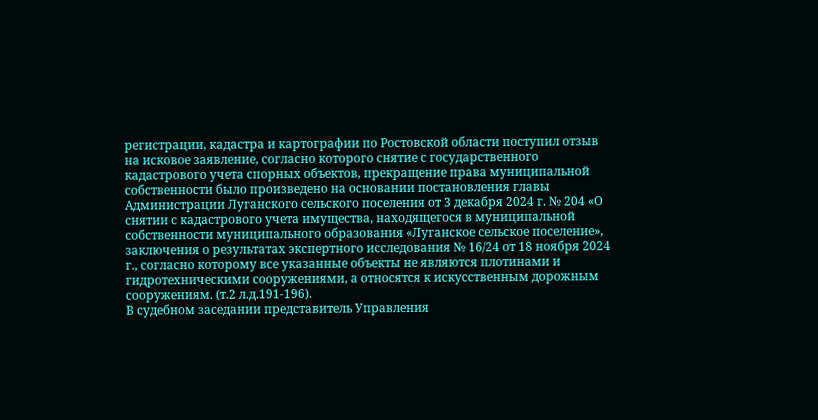регистрации, кадастра и картографии по Ростовской области поступил отзыв на исковое заявление, согласно которого снятие с государственного кадастрового учета спорных объектов, прекращение права муниципальной собственности было произведено на основании постановления главы Администрации Луганского сельского поселения от 3 декабря 2024 г. № 204 «О снятии с кадастрового учета имущества, находящегося в муниципальной собственности муниципального образования «Луганское сельское поселение», заключения о результатах экспертного исследования № 16/24 от 18 ноября 2024 г., согласно которому все указанные объекты не являются плотинами и гидротехническими сооружениями, а относятся к искусственным дорожным сооружениям. (т.2 л.д.191-196).
В судебном заседании представитель Управления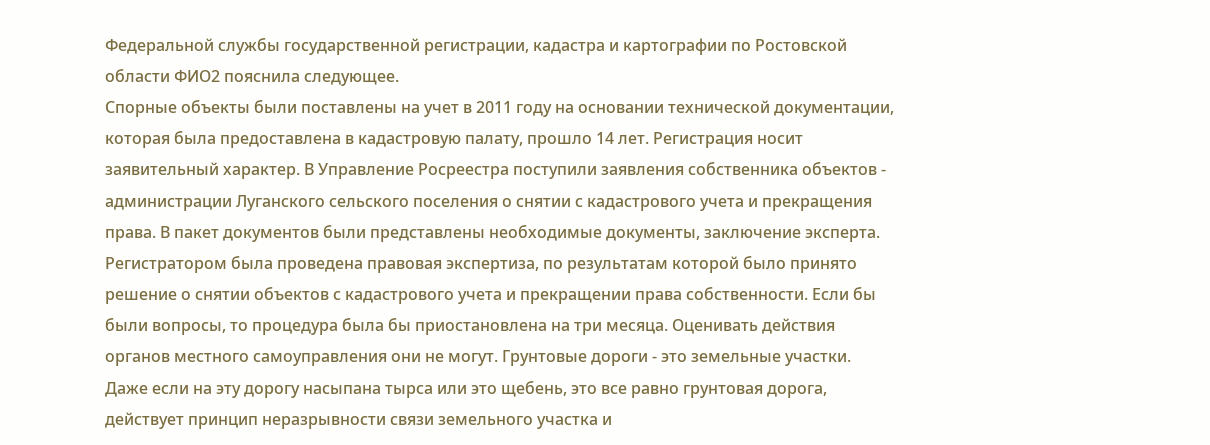Федеральной службы государственной регистрации, кадастра и картографии по Ростовской области ФИО2 пояснила следующее.
Спорные объекты были поставлены на учет в 2011 году на основании технической документации, которая была предоставлена в кадастровую палату, прошло 14 лет. Регистрация носит заявительный характер. В Управление Росреестра поступили заявления собственника объектов - администрации Луганского сельского поселения о снятии с кадастрового учета и прекращения права. В пакет документов были представлены необходимые документы, заключение эксперта. Регистратором была проведена правовая экспертиза, по результатам которой было принято решение о снятии объектов с кадастрового учета и прекращении права собственности. Если бы были вопросы, то процедура была бы приостановлена на три месяца. Оценивать действия органов местного самоуправления они не могут. Грунтовые дороги - это земельные участки. Даже если на эту дорогу насыпана тырса или это щебень, это все равно грунтовая дорога, действует принцип неразрывности связи земельного участка и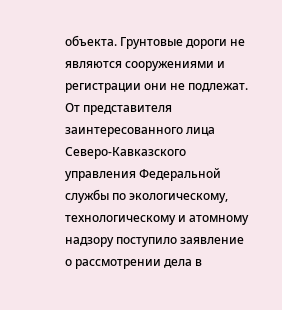объекта. Грунтовые дороги не являются сооружениями и регистрации они не подлежат.
От представителя заинтересованного лица Северо-Кавказского управления Федеральной службы по экологическому, технологическому и атомному надзору поступило заявление о рассмотрении дела в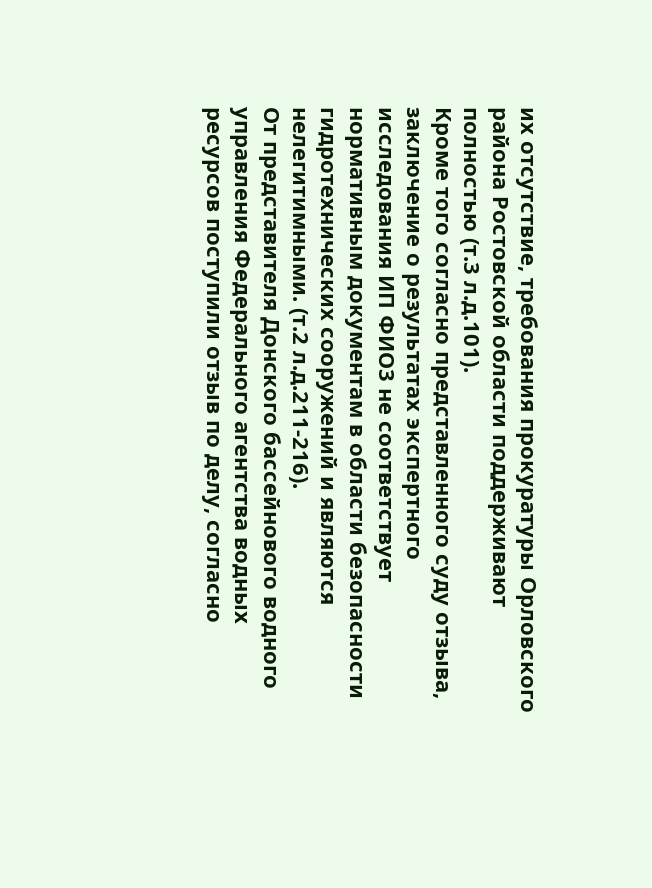их отсутствие, требования прокуратуры Орловского района Ростовской области поддерживают полностью (т.3 л.д.101).
Кроме того согласно представленного суду отзыва, заключение о результатах экспертного исследования ИП ФИО3 не соответствует нормативным документам в области безопасности гидротехнических сооружений и являются нелегитимными. (т.2 л.д.211-216).
От представителя Донского бассейнового водного управления Федерального агентства водных ресурсов поступили отзыв по делу, согласно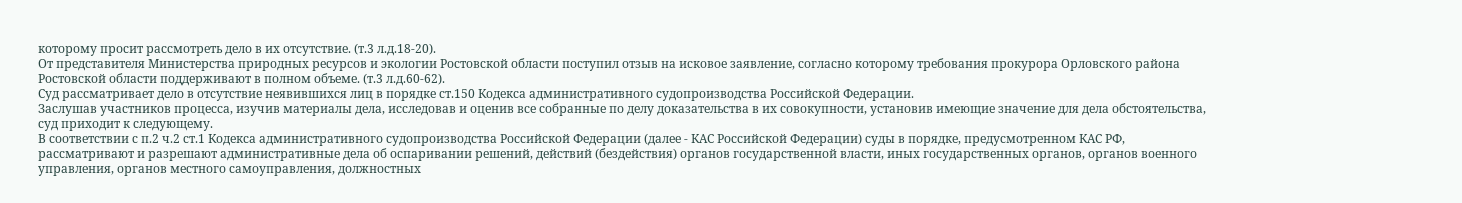которому просит рассмотреть дело в их отсутствие. (т.3 л.д.18-20).
От представителя Министерства природных ресурсов и экологии Ростовской области поступил отзыв на исковое заявление, согласно которому требования прокурора Орловского района Ростовской области поддерживают в полном объеме. (т.3 л.д.60-62).
Суд рассматривает дело в отсутствие неявившихся лиц в порядке ст.150 Кодекса административного судопроизводства Российской Федерации.
Заслушав участников процесса, изучив материалы дела, исследовав и оценив все собранные по делу доказательства в их совокупности, установив имеющие значение для дела обстоятельства, суд приходит к следующему.
В соответствии с п.2 ч.2 ст.1 Кодекса административного судопроизводства Российской Федерации (далее - КАС Российской Федерации) суды в порядке, предусмотренном КАС РФ, рассматривают и разрешают административные дела об оспаривании решений, действий (бездействия) органов государственной власти, иных государственных органов, органов военного управления, органов местного самоуправления, должностных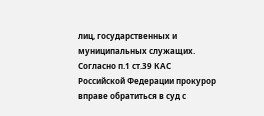лиц, государственных и муниципальных служащих.
Согласно п.1 ст.39 КАС Российской Федерации прокурор вправе обратиться в суд с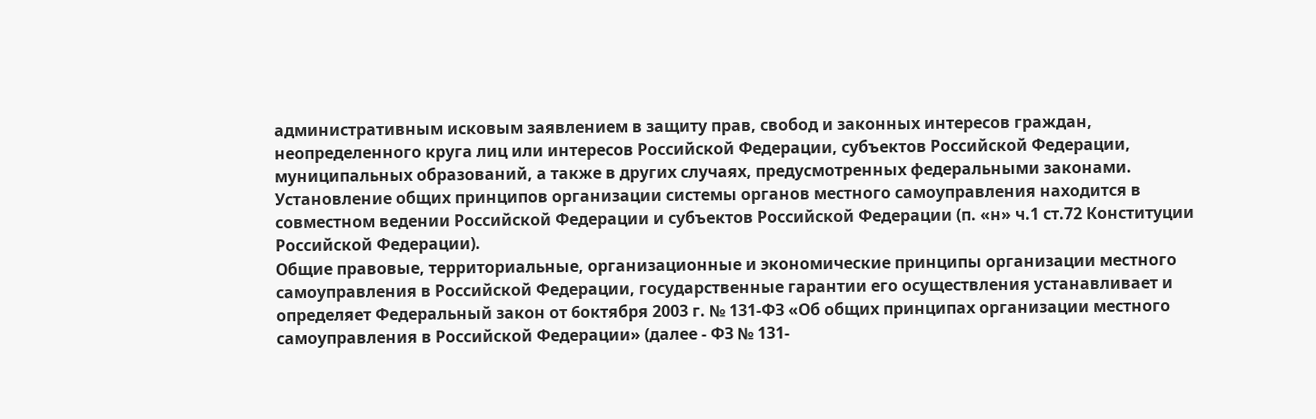административным исковым заявлением в защиту прав, свобод и законных интересов граждан, неопределенного круга лиц или интересов Российской Федерации, субъектов Российской Федерации, муниципальных образований, а также в других случаях, предусмотренных федеральными законами.
Установление общих принципов организации системы органов местного самоуправления находится в совместном ведении Российской Федерации и субъектов Российской Федерации (п. «н» ч.1 ст.72 Конституции Российской Федерации).
Общие правовые, территориальные, организационные и экономические принципы организации местного самоуправления в Российской Федерации, государственные гарантии его осуществления устанавливает и определяет Федеральный закон от 6октября 2003 г. № 131-ФЗ «Об общих принципах организации местного самоуправления в Российской Федерации» (далее - ФЗ № 131-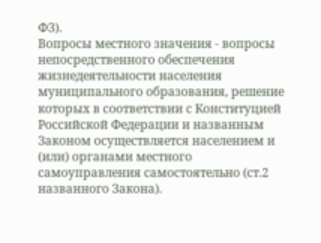ФЗ).
Вопросы местного значения - вопросы непосредственного обеспечения жизнедеятельности населения муниципального образования, решение которых в соответствии с Конституцией Российской Федерации и названным Законом осуществляется населением и (или) органами местного самоуправления самостоятельно (ст.2 названного Закона).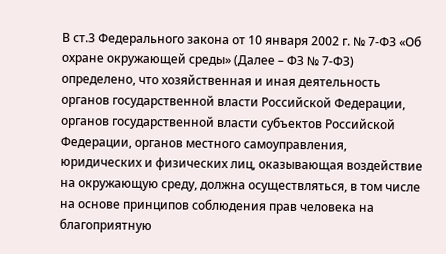В ст.3 Федерального закона от 10 января 2002 г. № 7-ФЗ «Об охране окружающей среды» (Далее – ФЗ № 7-ФЗ) определено, что хозяйственная и иная деятельность органов государственной власти Российской Федерации, органов государственной власти субъектов Российской Федерации, органов местного самоуправления, юридических и физических лиц, оказывающая воздействие на окружающую среду, должна осуществляться, в том числе на основе принципов соблюдения прав человека на благоприятную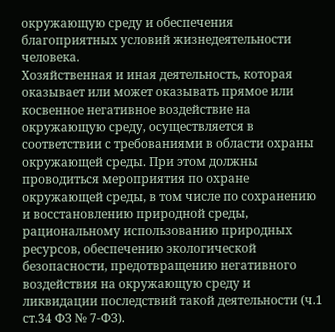окружающую среду и обеспечения благоприятных условий жизнедеятельности человека.
Хозяйственная и иная деятельность, которая оказывает или может оказывать прямое или косвенное негативное воздействие на окружающую среду, осуществляется в соответствии с требованиями в области охраны окружающей среды. При этом должны проводиться мероприятия по охране окружающей среды, в том числе по сохранению и восстановлению природной среды, рациональному использованию природных ресурсов, обеспечению экологической безопасности, предотвращению негативного воздействия на окружающую среду и ликвидации последствий такой деятельности (ч.1 ст.34 ФЗ № 7-ФЗ).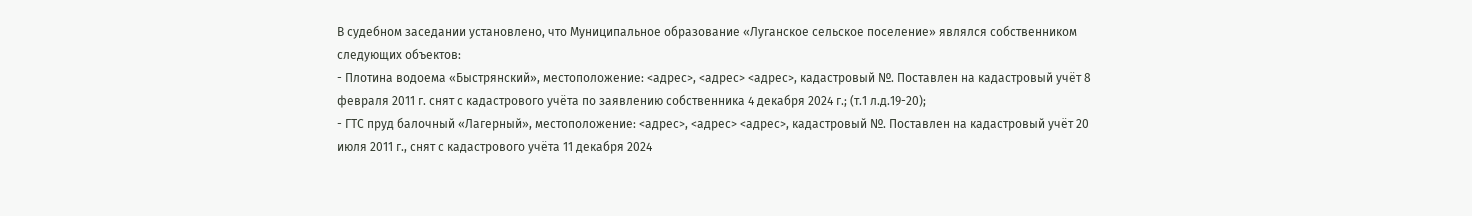В судебном заседании установлено, что Муниципальное образование «Луганское сельское поселение» являлся собственником следующих объектов:
- Плотина водоема «Быстрянский», местоположение: <адрес>, <адрес> <адрес>, кадастровый №. Поставлен на кадастровый учёт 8 февраля 2011 г. снят с кадастрового учёта по заявлению собственника 4 декабря 2024 г.; (т.1 л.д.19-20);
- ГТС пруд балочный «Лагерный», местоположение: <адрес>, <адрес> <адрес>, кадастровый №. Поставлен на кадастровый учёт 20 июля 2011 г., снят с кадастрового учёта 11 декабря 2024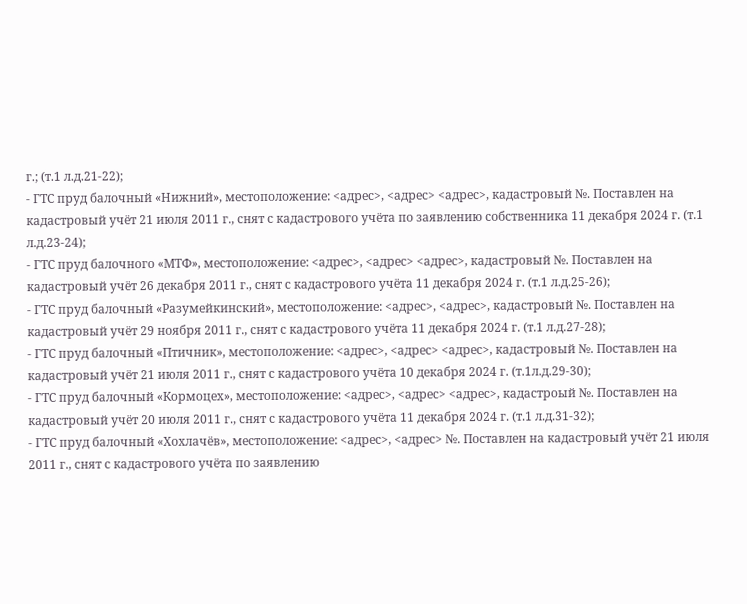г.; (т.1 л.д.21-22);
- ГТС пруд балочный «Нижний», местоположение: <адрес>, <адрес> <адрес>, кадастровый №. Поставлен на кадастровый учёт 21 июля 2011 г., снят с кадастрового учёта по заявлению собственника 11 декабря 2024 г. (т.1 л.д.23-24);
- ГТС пруд балочного «МТФ», местоположение: <адрес>, <адрес> <адрес>, кадастровый №. Поставлен на кадастровый учёт 26 декабря 2011 г., снят с кадастрового учёта 11 декабря 2024 г. (т.1 л.д.25-26);
- ГТС пруд балочный «Разумейкинский», местоположение: <адрес>, <адрес>, кадастровый №. Поставлен на кадастровый учёт 29 ноября 2011 г., снят с кадастрового учёта 11 декабря 2024 г. (т.1 л.д.27-28);
- ГТС пруд балочный «Птичник», местоположение: <адрес>, <адрес> <адрес>, кадастровый №. Поставлен на кадастровый учёт 21 июля 2011 г., снят с кадастрового учёта 10 декабря 2024 г. (т.1л.д.29-30);
- ГТС пруд балочный «Кормоцех», местоположение: <адрес>, <адрес> <адрес>, кадастроый №. Поставлен на кадастровый учёт 20 июля 2011 г., снят с кадастрового учёта 11 декабря 2024 г. (т.1 л.д.31-32);
- ГТС пруд балочный «Хохлачёв», местоположение: <адрес>, <адрес> №. Поставлен на кадастровый учёт 21 июля 2011 г., снят с кадастрового учёта по заявлению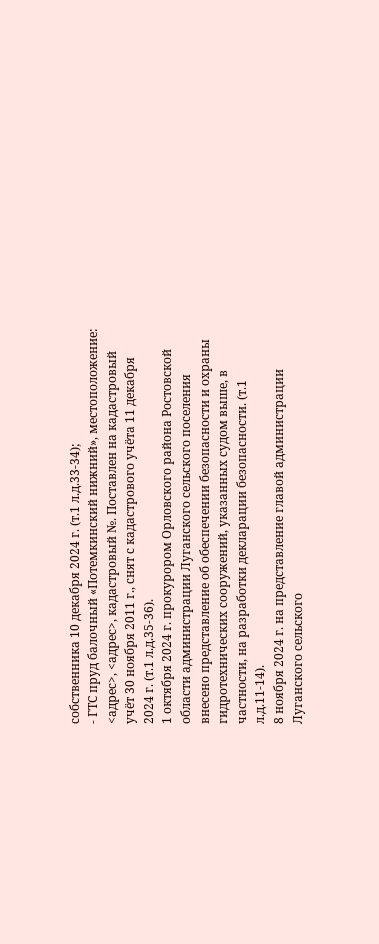собственника 10 декабря 2024 г. (т.1 л.д.33-34);
- ГТС пруд балочный «Потемкинский нижний», местоположение: <адрес>, <адрес>, кадастровый №. Поставлен на кадастровый учёт 30 ноября 2011 г., снят с кадастрового учёта 11 декабря 2024 г. (т.1 л.д.35-36).
1 октября 2024 г. прокурором Орловского района Ростовской области администрации Луганского сельского поселения внесено представление об обеспечении безопасности и охраны гидротехнических сооружений, указанных судом выше, в частности, на разработки декларации безопасности. (т.1 л.д.11-14).
8 ноября 2024 г. на представление главой администрации Луганского сельского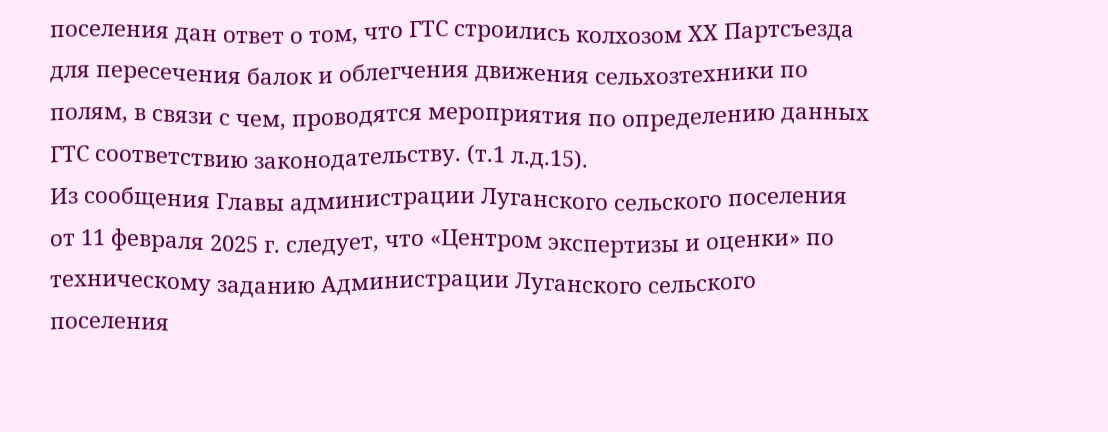поселения дан ответ о том, что ГТС строились колхозом ХХ Партсъезда для пересечения балок и облегчения движения сельхозтехники по полям, в связи с чем, проводятся мероприятия по определению данных ГТС соответствию законодательству. (т.1 л.д.15).
Из сообщения Главы администрации Луганского сельского поселения от 11 февраля 2025 г. следует, что «Центром экспертизы и оценки» по техническому заданию Администрации Луганского сельского поселения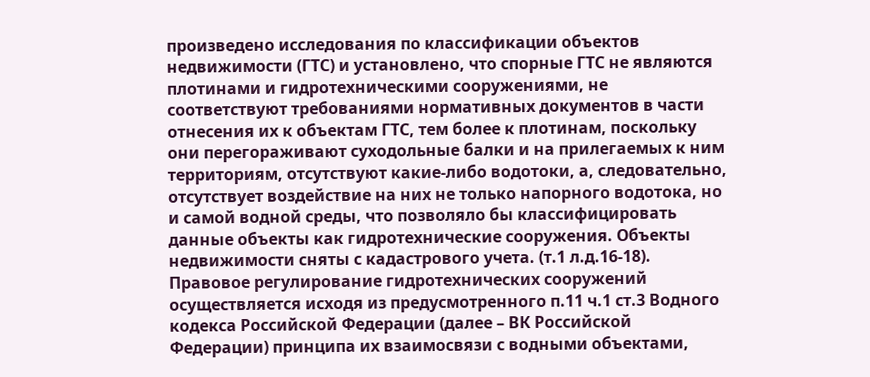произведено исследования по классификации объектов недвижимости (ГТС) и установлено, что спорные ГТС не являются плотинами и гидротехническими сооружениями, не соответствуют требованиями нормативных документов в части отнесения их к объектам ГТС, тем более к плотинам, поскольку они перегораживают суходольные балки и на прилегаемых к ним территориям, отсутствуют какие-либо водотоки, а, следовательно, отсутствует воздействие на них не только напорного водотока, но и самой водной среды, что позволяло бы классифицировать данные объекты как гидротехнические сооружения. Объекты недвижимости сняты с кадастрового учета. (т.1 л.д.16-18).
Правовое регулирование гидротехнических сооружений осуществляется исходя из предусмотренного п.11 ч.1 ст.3 Водного кодекса Российской Федерации (далее – ВК Российской Федерации) принципа их взаимосвязи с водными объектами,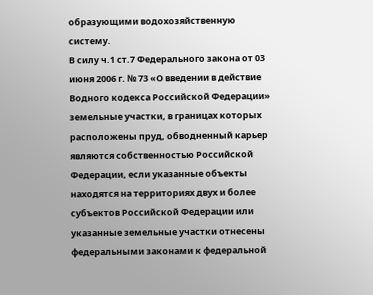образующими водохозяйственную систему.
В силу ч.1 ст.7 Федерального закона от 03 июня 2006 г. № 73 «О введении в действие Водного кодекса Российской Федерации» земельные участки, в границах которых расположены пруд, обводненный карьер являются собственностью Российской Федерации, если указанные объекты находятся на территориях двух и более субъектов Российской Федерации или указанные земельные участки отнесены федеральными законами к федеральной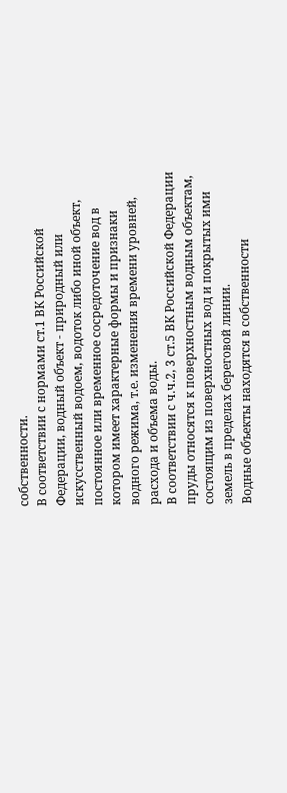собственности.
В соответствии с нормами ст.1 ВК Российской Федерации, водный объект - природный или искусственный водоем, водоток либо иной объект, постоянное или временное сосредоточение вод в котором имеет характерные формы и признаки водного режима, т.е. изменения времени уровней, расхода и объема воды.
В соответствии с ч.ч.2, 3 ст.5 ВК Российской Федерации пруды относятся к поверхностным водным объектам, состоящим из поверхностных вод и покрытых ими земель в пределах береговой линии.
Водные объекты находятся в собственности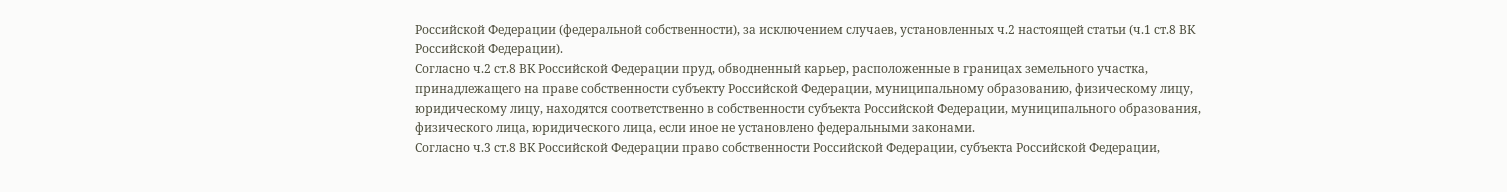Российской Федерации (федеральной собственности), за исключением случаев, установленных ч.2 настоящей статьи (ч.1 ст.8 ВК Российской Федерации).
Согласно ч.2 ст.8 ВК Российской Федерации пруд, обводненный карьер, расположенные в границах земельного участка, принадлежащего на праве собственности субъекту Российской Федерации, муниципальному образованию, физическому лицу, юридическому лицу, находятся соответственно в собственности субъекта Российской Федерации, муниципального образования, физического лица, юридического лица, если иное не установлено федеральными законами.
Согласно ч.3 ст.8 ВК Российской Федерации право собственности Российской Федерации, субъекта Российской Федерации,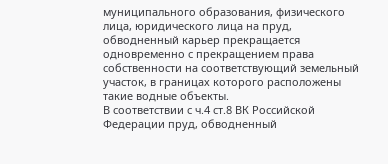муниципального образования, физического лица, юридического лица на пруд, обводненный карьер прекращается одновременно с прекращением права собственности на соответствующий земельный участок, в границах которого расположены такие водные объекты.
В соответствии с ч.4 ст.8 ВК Российской Федерации пруд, обводненный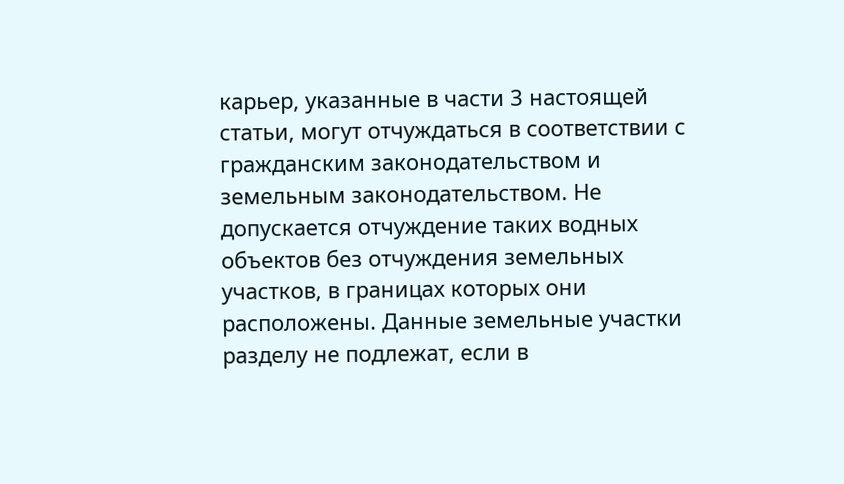карьер, указанные в части 3 настоящей статьи, могут отчуждаться в соответствии с гражданским законодательством и земельным законодательством. Не допускается отчуждение таких водных объектов без отчуждения земельных участков, в границах которых они расположены. Данные земельные участки разделу не подлежат, если в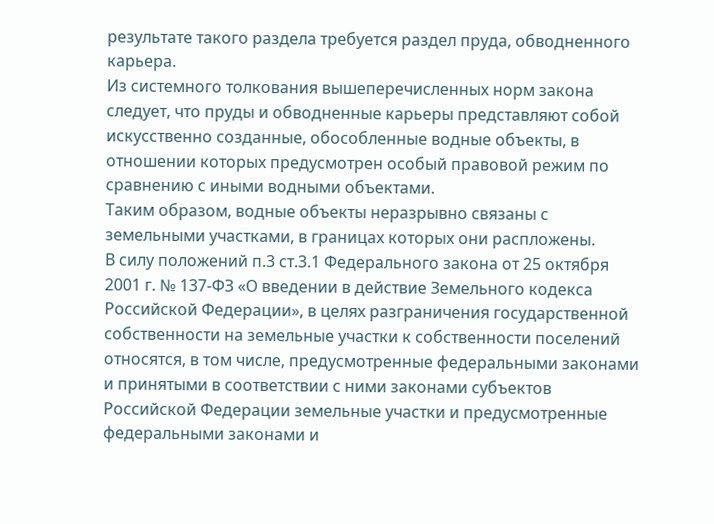результате такого раздела требуется раздел пруда, обводненного карьера.
Из системного толкования вышеперечисленных норм закона следует, что пруды и обводненные карьеры представляют собой искусственно созданные, обособленные водные объекты, в отношении которых предусмотрен особый правовой режим по сравнению с иными водными объектами.
Таким образом, водные объекты неразрывно связаны с земельными участками, в границах которых они распложены.
В силу положений п.3 ст.3.1 Федерального закона от 25 октября 2001 г. № 137-ФЗ «О введении в действие Земельного кодекса Российской Федерации», в целях разграничения государственной собственности на земельные участки к собственности поселений относятся, в том числе, предусмотренные федеральными законами и принятыми в соответствии с ними законами субъектов Российской Федерации земельные участки и предусмотренные федеральными законами и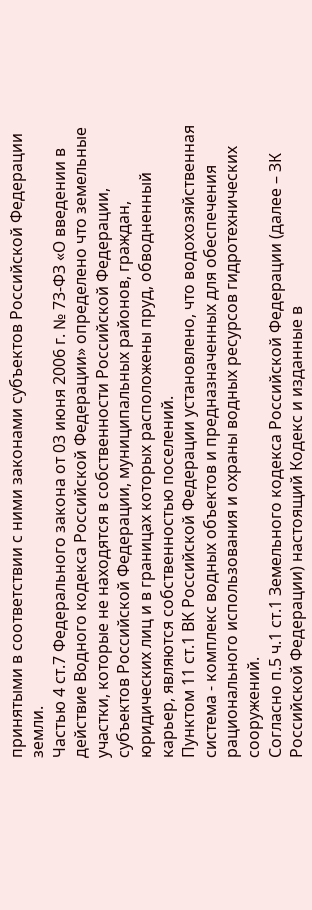принятыми в соответствии с ними законами субъектов Российской Федерации земли.
Частью 4 ст.7 Федерального закона от 03 июня 2006 г. № 73-ФЗ «О введении в действие Водного кодекса Российской Федерации» определено что земельные участки, которые не находятся в собственности Российской Федерации, субъектов Российской Федерации, муниципальных районов, граждан, юридических лиц и в границах которых расположены пруд, обводненный карьер, являются собственностью поселений.
Пунктом 11 ст.1 ВК Российской Федерации установлено, что водохозяйственная система - комплекс водных объектов и предназначенных для обеспечения рационального использования и охраны водных ресурсов гидротехнических сооружений.
Согласно п.5 ч.1 ст.1 Земельного кодекса Российской Федерации (далее – ЗК Российской Федерации) настоящий Кодекс и изданные в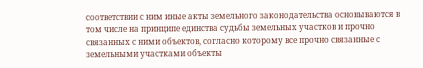соответствии с ним иные акты земельного законодательства основываются в том числе на принципе единства судьбы земельных участков и прочно связанных с ними объектов, согласно которому все прочно связанные с земельными участками объекты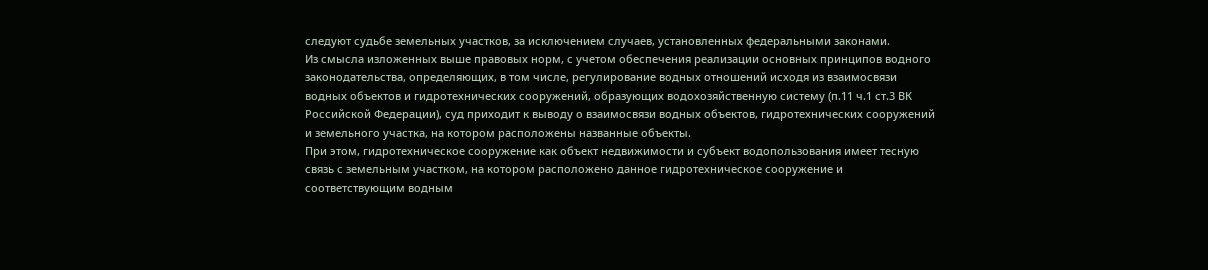следуют судьбе земельных участков, за исключением случаев, установленных федеральными законами.
Из смысла изложенных выше правовых норм, с учетом обеспечения реализации основных принципов водного законодательства, определяющих, в том числе, регулирование водных отношений исходя из взаимосвязи водных объектов и гидротехнических сооружений, образующих водохозяйственную систему (п.11 ч.1 ст.3 ВК Российской Федерации), суд приходит к выводу о взаимосвязи водных объектов, гидротехнических сооружений и земельного участка, на котором расположены названные объекты.
При этом, гидротехническое сооружение как объект недвижимости и субъект водопользования имеет тесную связь с земельным участком, на котором расположено данное гидротехническое сооружение и соответствующим водным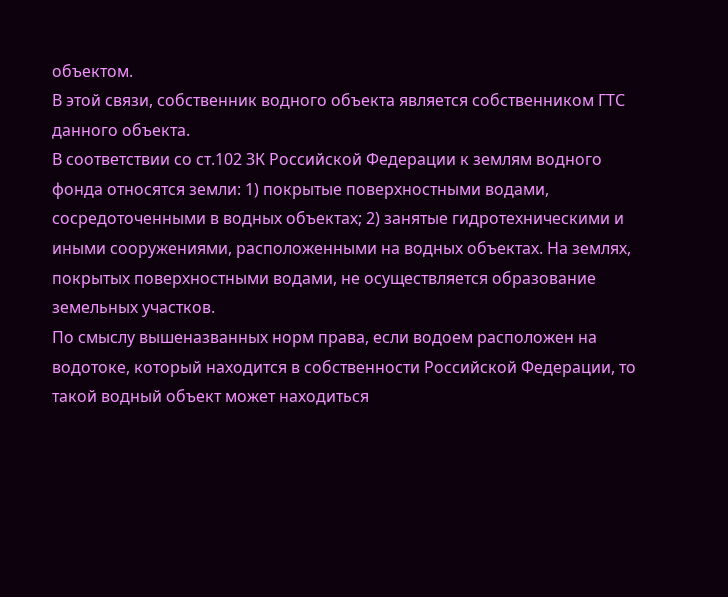объектом.
В этой связи, собственник водного объекта является собственником ГТС данного объекта.
В соответствии со ст.102 ЗК Российской Федерации к землям водного фонда относятся земли: 1) покрытые поверхностными водами, сосредоточенными в водных объектах; 2) занятые гидротехническими и иными сооружениями, расположенными на водных объектах. На землях, покрытых поверхностными водами, не осуществляется образование земельных участков.
По смыслу вышеназванных норм права, если водоем расположен на водотоке, который находится в собственности Российской Федерации, то такой водный объект может находиться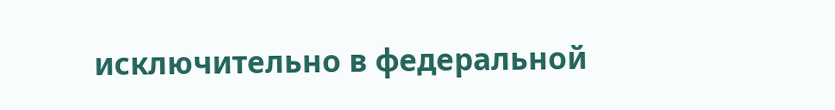исключительно в федеральной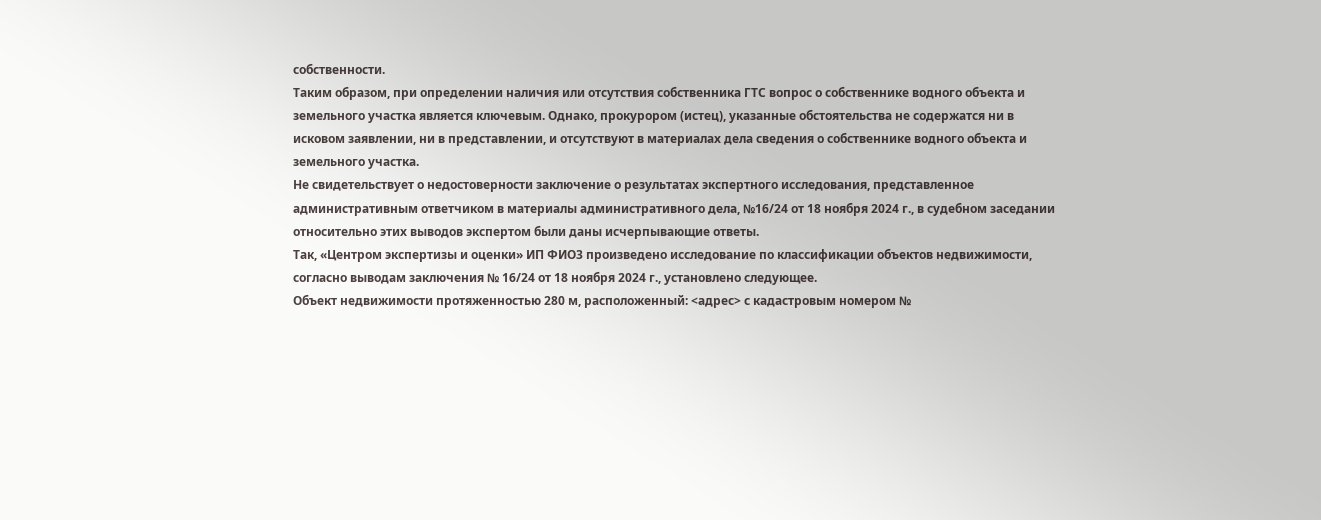собственности.
Таким образом, при определении наличия или отсутствия собственника ГТС вопрос о собственнике водного объекта и земельного участка является ключевым. Однако, прокурором (истец), указанные обстоятельства не содержатся ни в исковом заявлении, ни в представлении, и отсутствуют в материалах дела сведения о собственнике водного объекта и земельного участка.
Не свидетельствует о недостоверности заключение о результатах экспертного исследования, представленное административным ответчиком в материалы административного дела, №16/24 от 18 ноября 2024 г., в судебном заседании относительно этих выводов экспертом были даны исчерпывающие ответы.
Так, «Центром экспертизы и оценки» ИП ФИО3 произведено исследование по классификации объектов недвижимости, согласно выводам заключения № 16/24 от 18 ноября 2024 г., установлено следующее.
Объект недвижимости протяженностью 280 м, расположенный: <адрес> с кадастровым номером №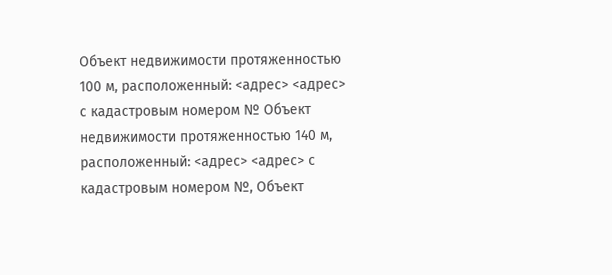Объект недвижимости протяженностью 100 м, расположенный: <адрес> <адрес> с кадастровым номером № Объект недвижимости протяженностью 140 м, расположенный: <адрес> <адрес> с кадастровым номером №, Объект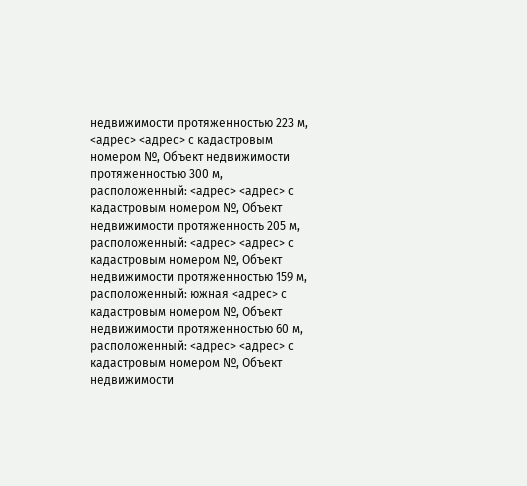недвижимости протяженностью 223 м, <адрес> <адрес> с кадастровым номером №, Объект недвижимости протяженностью 300 м, расположенный: <адрес> <адрес> с кадастровым номером №, Объект недвижимости протяженность 205 м, расположенный: <адрес> <адрес> с кадастровым номером №, Объект недвижимости протяженностью 159 м, расположенный: южная <адрес> с кадастровым номером №, Объект недвижимости протяженностью 60 м, расположенный: <адрес> <адрес> с кадастровым номером №, Объект недвижимости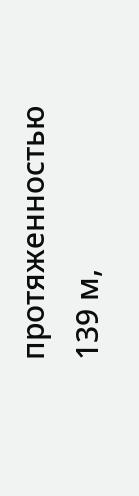протяженностью 139 м,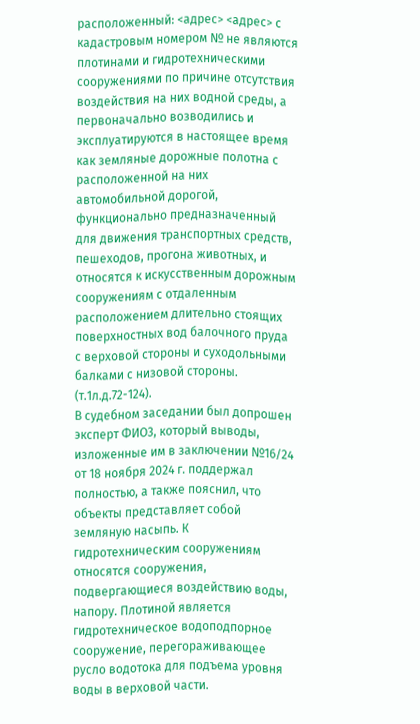расположенный: <адрес> <адрес> с кадастровым номером № не являются плотинами и гидротехническими сооружениями по причине отсутствия воздействия на них водной среды, а первоначально возводились и эксплуатируются в настоящее время как земляные дорожные полотна с расположенной на них автомобильной дорогой, функционально предназначенный для движения транспортных средств, пешеходов, прогона животных, и относятся к искусственным дорожным сооружениям с отдаленным расположением длительно стоящих поверхностных вод балочного пруда с верховой стороны и суходольными балками с низовой стороны. (т.1л.д.72-124).
В судебном заседании был допрошен эксперт ФИО3, который выводы, изложенные им в заключении №16/24 от 18 ноября 2024 г. поддержал полностью, а также пояснил, что объекты представляет собой земляную насыпь. К гидротехническим сооружениям относятся сооружения, подвергающиеся воздействию воды, напору. Плотиной является гидротехническое водоподпорное сооружение, перегораживающее русло водотока для подъема уровня воды в верховой части.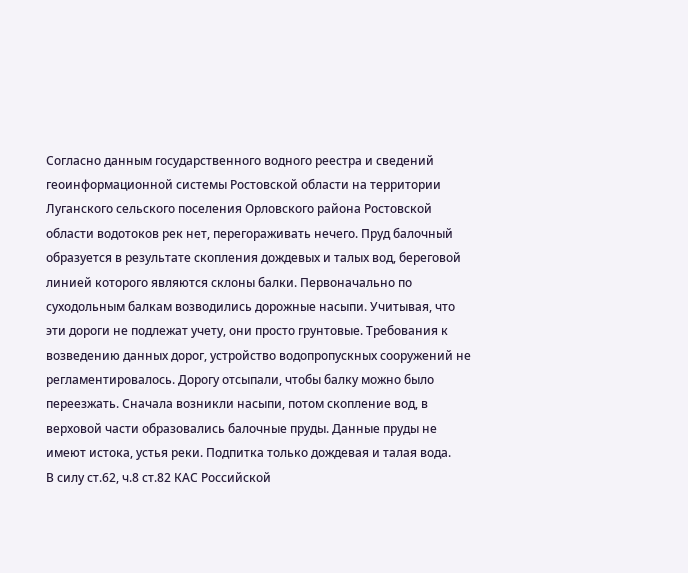Согласно данным государственного водного реестра и сведений геоинформационной системы Ростовской области на территории Луганского сельского поселения Орловского района Ростовской области водотоков рек нет, перегораживать нечего. Пруд балочный образуется в результате скопления дождевых и талых вод, береговой линией которого являются склоны балки. Первоначально по суходольным балкам возводились дорожные насыпи. Учитывая, что эти дороги не подлежат учету, они просто грунтовые. Требования к возведению данных дорог, устройство водопропускных сооружений не регламентировалось. Дорогу отсыпали, чтобы балку можно было переезжать. Сначала возникли насыпи, потом скопление вод, в верховой части образовались балочные пруды. Данные пруды не имеют истока, устья реки. Подпитка только дождевая и талая вода.
В силу ст.62, ч.8 ст.82 КАС Российской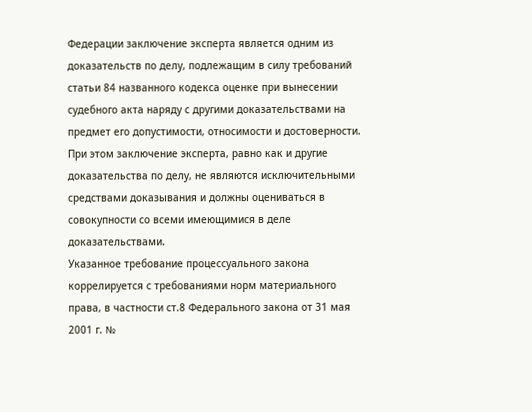Федерации заключение эксперта является одним из доказательств по делу, подлежащим в силу требований статьи 84 названного кодекса оценке при вынесении судебного акта наряду с другими доказательствами на предмет его допустимости, относимости и достоверности. При этом заключение эксперта, равно как и другие доказательства по делу, не являются исключительными средствами доказывания и должны оцениваться в совокупности со всеми имеющимися в деле доказательствами.
Указанное требование процессуального закона коррелируется с требованиями норм материального права, в частности ст.8 Федерального закона от 31 мая 2001 г. №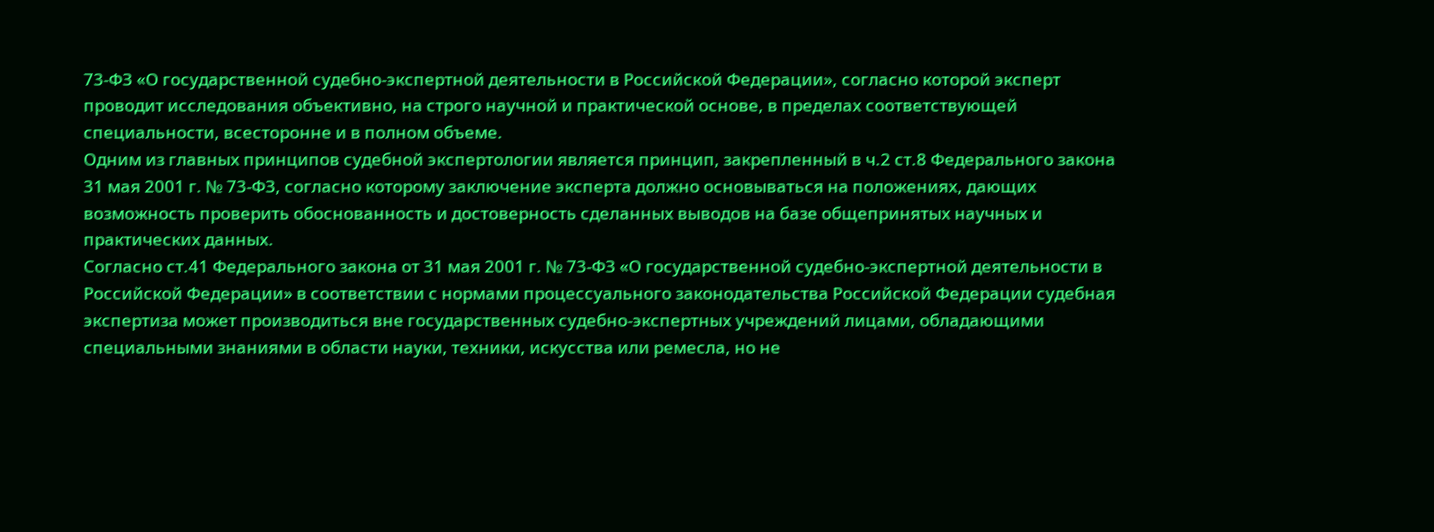73-ФЗ «О государственной судебно-экспертной деятельности в Российской Федерации», согласно которой эксперт проводит исследования объективно, на строго научной и практической основе, в пределах соответствующей специальности, всесторонне и в полном объеме.
Одним из главных принципов судебной экспертологии является принцип, закрепленный в ч.2 ст.8 Федерального закона 31 мая 2001 г. № 73-ФЗ, согласно которому заключение эксперта должно основываться на положениях, дающих возможность проверить обоснованность и достоверность сделанных выводов на базе общепринятых научных и практических данных.
Согласно ст.41 Федерального закона от 31 мая 2001 г. № 73-ФЗ «О государственной судебно-экспертной деятельности в Российской Федерации» в соответствии с нормами процессуального законодательства Российской Федерации судебная экспертиза может производиться вне государственных судебно-экспертных учреждений лицами, обладающими специальными знаниями в области науки, техники, искусства или ремесла, но не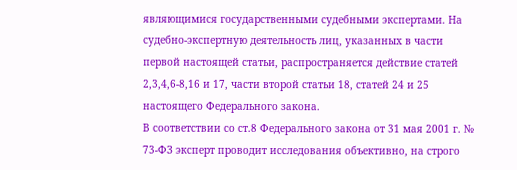являющимися государственными судебными экспертами. На судебно-экспертную деятельность лиц, указанных в части первой настоящей статьи, распространяется действие статей 2,3,4,6-8,16 и 17, части второй статьи 18, статей 24 и 25 настоящего Федерального закона.
В соответствии со ст.8 Федерального закона от 31 мая 2001 г. № 73-ФЗ эксперт проводит исследования объективно, на строго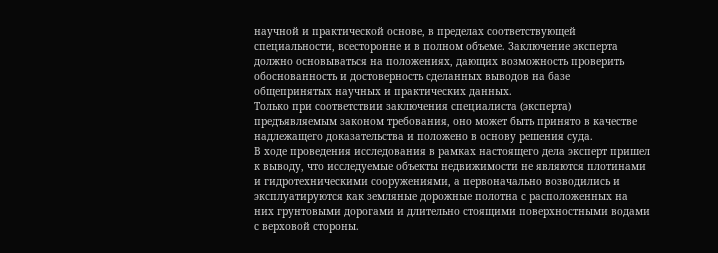научной и практической основе, в пределах соответствующей специальности, всесторонне и в полном объеме. Заключение эксперта должно основываться на положениях, дающих возможность проверить обоснованность и достоверность сделанных выводов на базе общепринятых научных и практических данных.
Только при соответствии заключения специалиста (эксперта) предъявляемым законом требования, оно может быть принято в качестве надлежащего доказательства и положено в основу решения суда.
В ходе проведения исследования в рамках настоящего дела эксперт пришел к выводу, что исследуемые объекты недвижимости не являются плотинами и гидротехническими сооружениями, а первоначально возводились и эксплуатируются как земляные дорожные полотна с расположенных на них грунтовыми дорогами и длительно стоящими поверхностными водами с верховой стороны.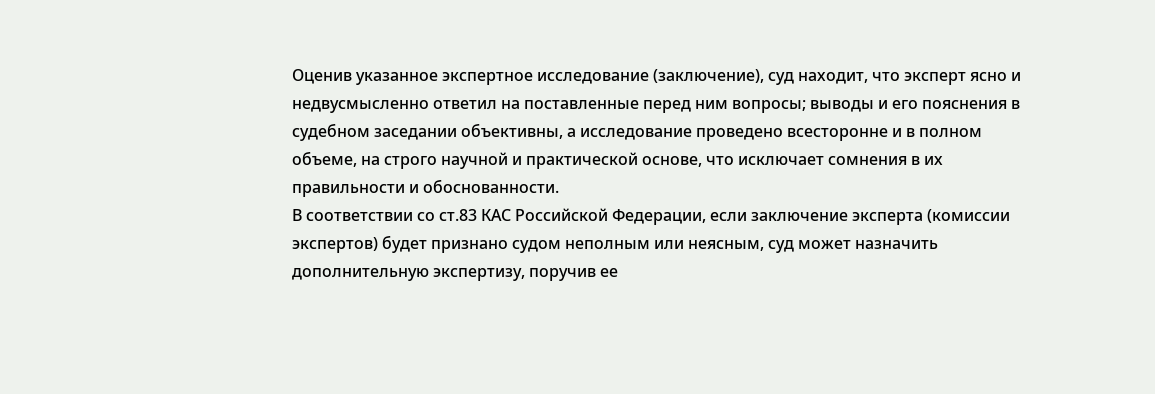Оценив указанное экспертное исследование (заключение), суд находит, что эксперт ясно и недвусмысленно ответил на поставленные перед ним вопросы; выводы и его пояснения в судебном заседании объективны, а исследование проведено всесторонне и в полном объеме, на строго научной и практической основе, что исключает сомнения в их правильности и обоснованности.
В соответствии со ст.83 КАС Российской Федерации, если заключение эксперта (комиссии экспертов) будет признано судом неполным или неясным, суд может назначить дополнительную экспертизу, поручив ее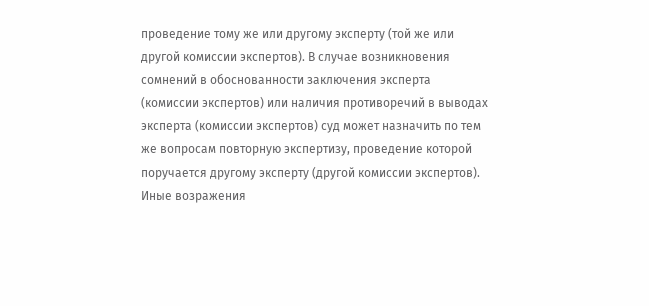проведение тому же или другому эксперту (той же или другой комиссии экспертов). В случае возникновения сомнений в обоснованности заключения эксперта (комиссии экспертов) или наличия противоречий в выводах эксперта (комиссии экспертов) суд может назначить по тем же вопросам повторную экспертизу, проведение которой поручается другому эксперту (другой комиссии экспертов).
Иные возражения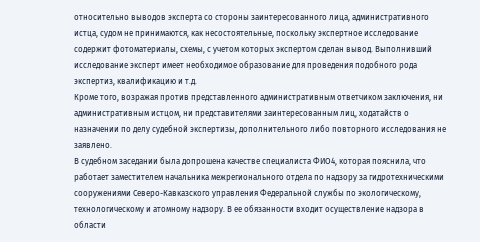относительно выводов эксперта со стороны заинтересованного лица, административного истца, судом не принимаются, как несостоятельные, поскольку экспертное исследование содержит фотоматериалы, схемы, с учетом которых экспертом сделан вывод. Выполнивший исследование эксперт имеет необходимое образование для проведения подобного рода экспертиз, квалификацию и т.д.
Кроме того, возражая против представленного административным ответчиком заключения, ни административным истцом, ни представителями заинтересованным лиц, ходатайств о назначении по делу судебной экспертизы, дополнительного либо повторного исследования не заявлено.
В судебном заседании была допрошена качестве специалиста ФИО4, которая пояснила, что работает заместителем начальника межрегионального отдела по надзору за гидротехническими сооружениями Северо-Кавказского управления Федеральной службы по экологическому, технологическому и атомному надзору. В ее обязанности входит осуществление надзора в области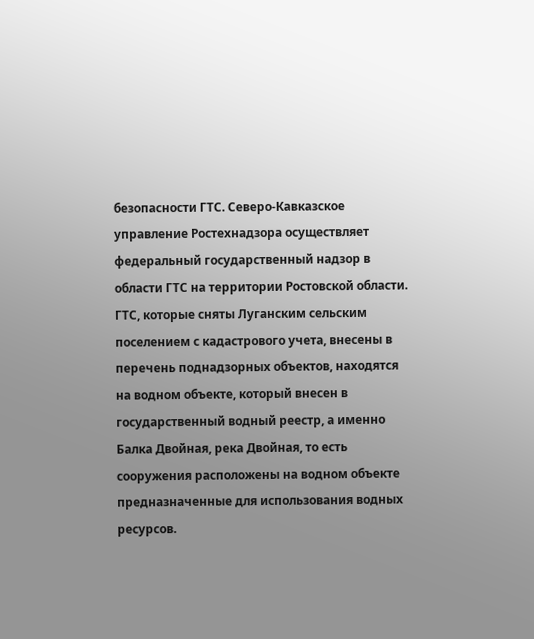безопасности ГТС. Северо-Кавказское управление Ростехнадзора осуществляет федеральный государственный надзор в области ГТС на территории Ростовской области. ГТС, которые сняты Луганским сельским поселением с кадастрового учета, внесены в перечень поднадзорных объектов, находятся на водном объекте, который внесен в государственный водный реестр, а именно Балка Двойная, река Двойная, то есть сооружения расположены на водном объекте предназначенные для использования водных ресурсов.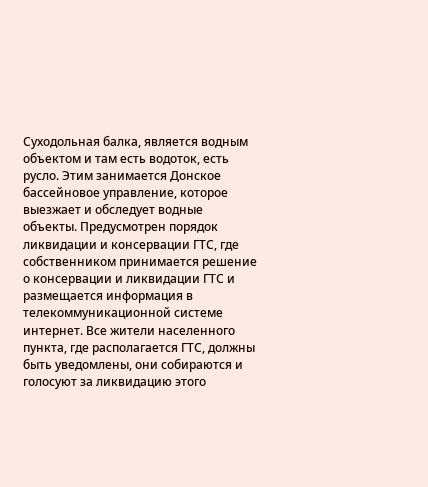Суходольная балка, является водным объектом и там есть водоток, есть русло. Этим занимается Донское бассейновое управление, которое выезжает и обследует водные объекты. Предусмотрен порядок ликвидации и консервации ГТС, где собственником принимается решение о консервации и ликвидации ГТС и размещается информация в телекоммуникационной системе интернет. Все жители населенного пункта, где располагается ГТС, должны быть уведомлены, они собираются и голосуют за ликвидацию этого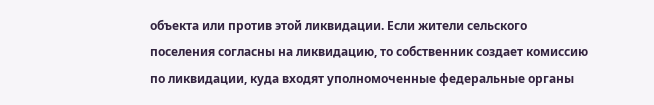объекта или против этой ликвидации. Если жители сельского поселения согласны на ликвидацию, то собственник создает комиссию по ликвидации, куда входят уполномоченные федеральные органы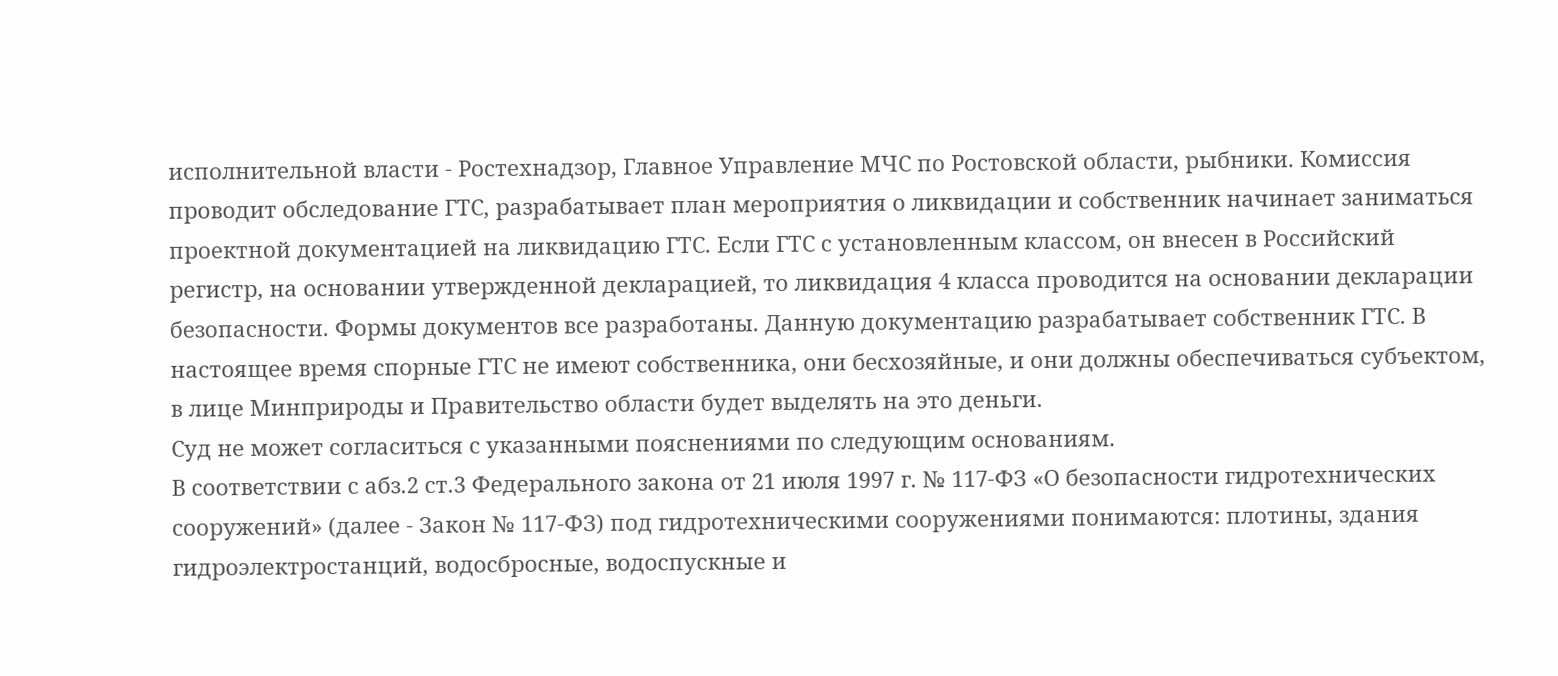исполнительной власти - Ростехнадзор, Главное Управление МЧС по Ростовской области, рыбники. Комиссия проводит обследование ГТС, разрабатывает план мероприятия о ликвидации и собственник начинает заниматься проектной документацией на ликвидацию ГТС. Если ГТС с установленным классом, он внесен в Российский регистр, на основании утвержденной декларацией, то ликвидация 4 класса проводится на основании декларации безопасности. Формы документов все разработаны. Данную документацию разрабатывает собственник ГТС. В настоящее время спорные ГТС не имеют собственника, они бесхозяйные, и они должны обеспечиваться субъектом, в лице Минприроды и Правительство области будет выделять на это деньги.
Суд не может согласиться с указанными пояснениями по следующим основаниям.
В соответствии с абз.2 ст.3 Федерального закона от 21 июля 1997 г. № 117-ФЗ «О безопасности гидротехнических сооружений» (далее - Закон № 117-ФЗ) под гидротехническими сооружениями понимаются: плотины, здания гидроэлектростанций, водосбросные, водоспускные и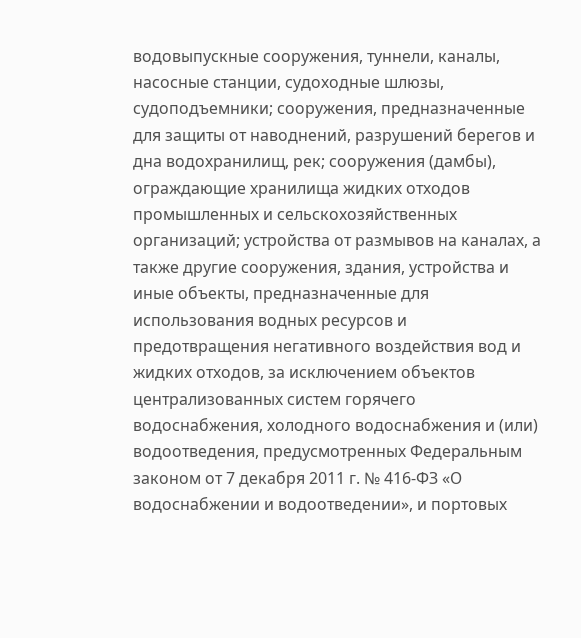водовыпускные сооружения, туннели, каналы, насосные станции, судоходные шлюзы, судоподъемники; сооружения, предназначенные для защиты от наводнений, разрушений берегов и дна водохранилищ, рек; сооружения (дамбы), ограждающие хранилища жидких отходов промышленных и сельскохозяйственных организаций; устройства от размывов на каналах, а также другие сооружения, здания, устройства и иные объекты, предназначенные для использования водных ресурсов и предотвращения негативного воздействия вод и жидких отходов, за исключением объектов централизованных систем горячего водоснабжения, холодного водоснабжения и (или) водоотведения, предусмотренных Федеральным законом от 7 декабря 2011 г. № 416-ФЗ «О водоснабжении и водоотведении», и портовых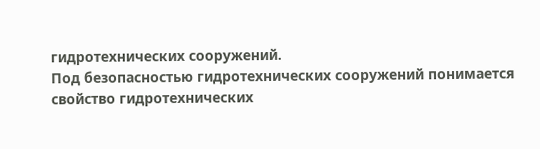гидротехнических сооружений.
Под безопасностью гидротехнических сооружений понимается свойство гидротехнических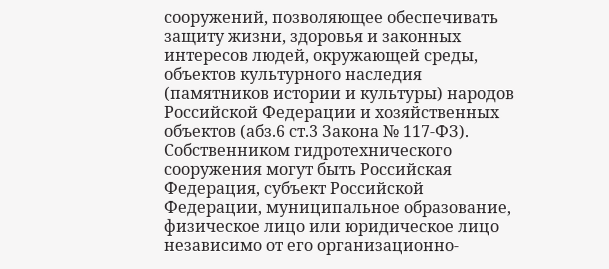сооружений, позволяющее обеспечивать защиту жизни, здоровья и законных интересов людей, окружающей среды, объектов культурного наследия (памятников истории и культуры) народов Российской Федерации и хозяйственных объектов (абз.6 ст.3 Закона № 117-ФЗ).
Собственником гидротехнического сооружения могут быть Российская Федерация, субъект Российской Федерации, муниципальное образование, физическое лицо или юридическое лицо независимо от его организационно-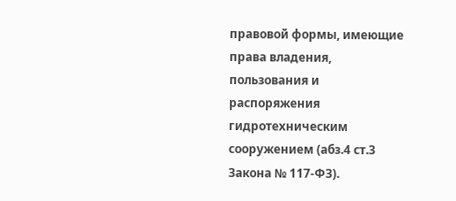правовой формы, имеющие права владения, пользования и распоряжения гидротехническим сооружением (абз.4 ст.3 Закона № 117-ФЗ).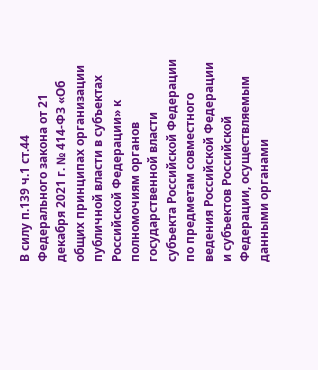В силу п.139 ч.1 ст.44 Федерального закона от 21 декабря 2021 г. № 414-ФЗ «Об общих принципах организации публичной власти в субъектах Российской Федерации» к полномочиям органов государственной власти субъекта Российской Федерации по предметам совместного ведения Российской Федерации и субъектов Российской Федерации, осуществляемым данными органами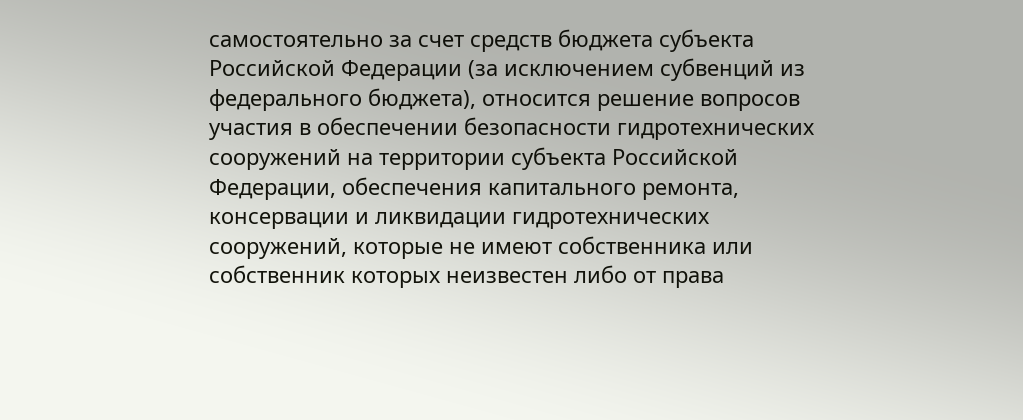самостоятельно за счет средств бюджета субъекта Российской Федерации (за исключением субвенций из федерального бюджета), относится решение вопросов участия в обеспечении безопасности гидротехнических сооружений на территории субъекта Российской Федерации, обеспечения капитального ремонта, консервации и ликвидации гидротехнических сооружений, которые не имеют собственника или собственник которых неизвестен либо от права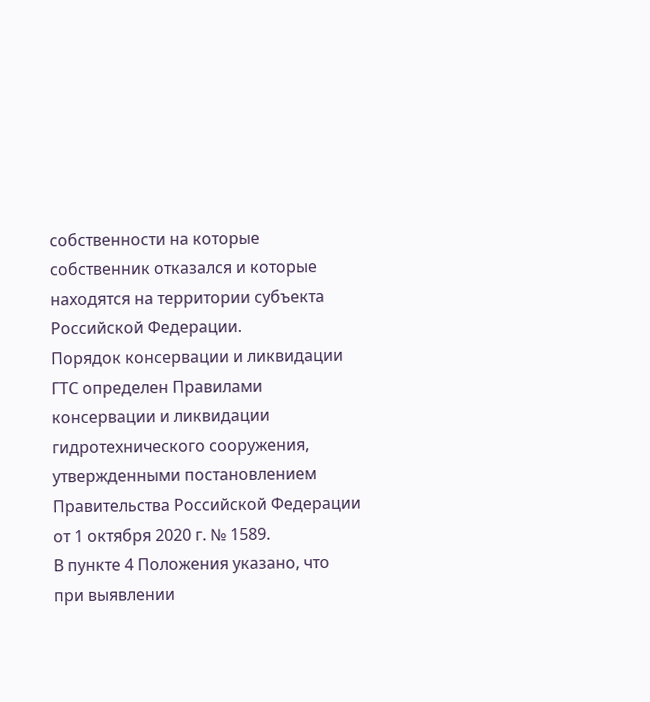собственности на которые собственник отказался и которые находятся на территории субъекта Российской Федерации.
Порядок консервации и ликвидации ГТС определен Правилами консервации и ликвидации гидротехнического сооружения, утвержденными постановлением Правительства Российской Федерации от 1 октября 2020 г. № 1589.
В пункте 4 Положения указано, что при выявлении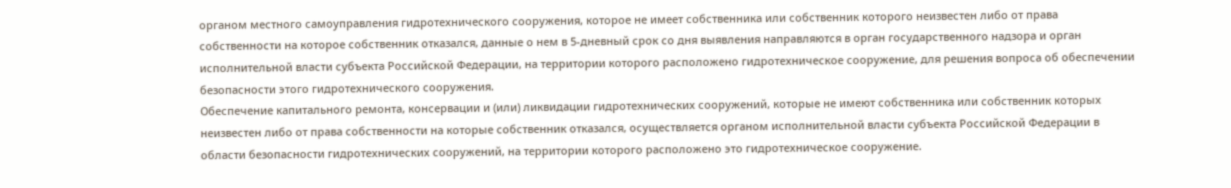органом местного самоуправления гидротехнического сооружения, которое не имеет собственника или собственник которого неизвестен либо от права собственности на которое собственник отказался, данные о нем в 5-дневный срок со дня выявления направляются в орган государственного надзора и орган исполнительной власти субъекта Российской Федерации, на территории которого расположено гидротехническое сооружение, для решения вопроса об обеспечении безопасности этого гидротехнического сооружения.
Обеспечение капитального ремонта, консервации и (или) ликвидации гидротехнических сооружений, которые не имеют собственника или собственник которых неизвестен либо от права собственности на которые собственник отказался, осуществляется органом исполнительной власти субъекта Российской Федерации в области безопасности гидротехнических сооружений, на территории которого расположено это гидротехническое сооружение.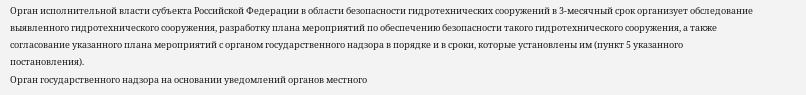Орган исполнительной власти субъекта Российской Федерации в области безопасности гидротехнических сооружений в 3-месячный срок организует обследование выявленного гидротехнического сооружения, разработку плана мероприятий по обеспечению безопасности такого гидротехнического сооружения, а также согласование указанного плана мероприятий с органом государственного надзора в порядке и в сроки, которые установлены им (пункт 5 указанного постановления).
Орган государственного надзора на основании уведомлений органов местного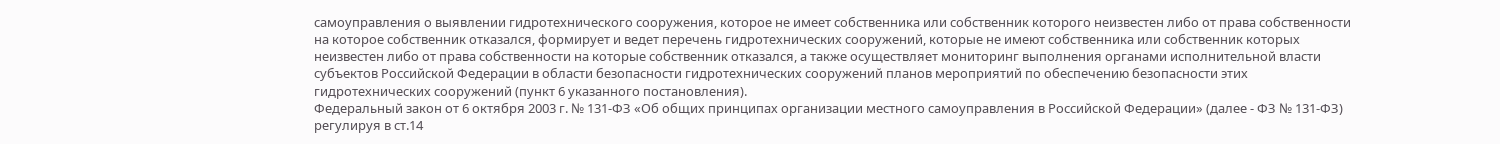самоуправления о выявлении гидротехнического сооружения, которое не имеет собственника или собственник которого неизвестен либо от права собственности на которое собственник отказался, формирует и ведет перечень гидротехнических сооружений, которые не имеют собственника или собственник которых неизвестен либо от права собственности на которые собственник отказался, а также осуществляет мониторинг выполнения органами исполнительной власти субъектов Российской Федерации в области безопасности гидротехнических сооружений планов мероприятий по обеспечению безопасности этих гидротехнических сооружений (пункт 6 указанного постановления).
Федеральный закон от 6 октября 2003 г. № 131-ФЗ «Об общих принципах организации местного самоуправления в Российской Федерации» (далее - ФЗ № 131-ФЗ) регулируя в ст.14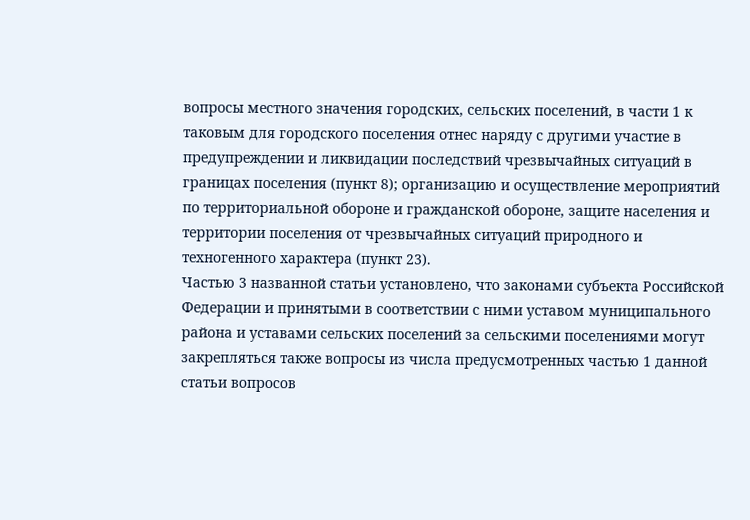вопросы местного значения городских, сельских поселений, в части 1 к таковым для городского поселения отнес наряду с другими участие в предупреждении и ликвидации последствий чрезвычайных ситуаций в границах поселения (пункт 8); организацию и осуществление мероприятий по территориальной обороне и гражданской обороне, защите населения и территории поселения от чрезвычайных ситуаций природного и техногенного характера (пункт 23).
Частью 3 названной статьи установлено, что законами субъекта Российской Федерации и принятыми в соответствии с ними уставом муниципального района и уставами сельских поселений за сельскими поселениями могут закрепляться также вопросы из числа предусмотренных частью 1 данной статьи вопросов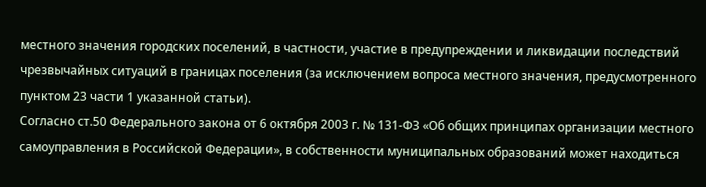местного значения городских поселений, в частности, участие в предупреждении и ликвидации последствий чрезвычайных ситуаций в границах поселения (за исключением вопроса местного значения, предусмотренного пунктом 23 части 1 указанной статьи).
Согласно ст.50 Федерального закона от 6 октября 2003 г. № 131-ФЗ «Об общих принципах организации местного самоуправления в Российской Федерации», в собственности муниципальных образований может находиться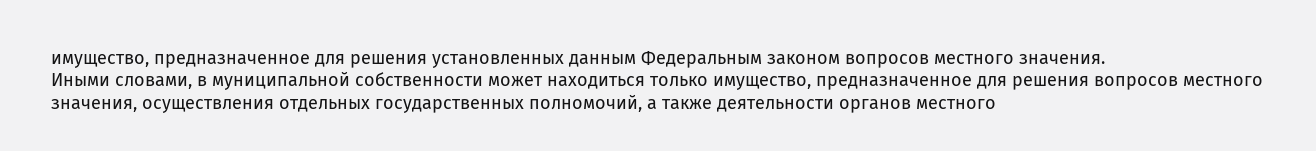имущество, предназначенное для решения установленных данным Федеральным законом вопросов местного значения.
Иными словами, в муниципальной собственности может находиться только имущество, предназначенное для решения вопросов местного значения, осуществления отдельных государственных полномочий, а также деятельности органов местного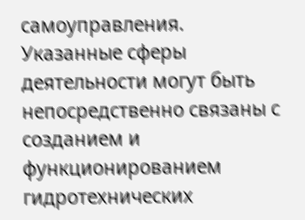самоуправления.
Указанные сферы деятельности могут быть непосредственно связаны с созданием и функционированием гидротехнических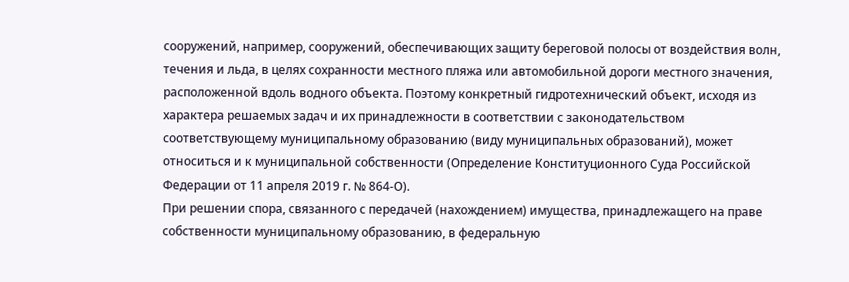сооружений, например, сооружений, обеспечивающих защиту береговой полосы от воздействия волн, течения и льда, в целях сохранности местного пляжа или автомобильной дороги местного значения, расположенной вдоль водного объекта. Поэтому конкретный гидротехнический объект, исходя из характера решаемых задач и их принадлежности в соответствии с законодательством соответствующему муниципальному образованию (виду муниципальных образований), может относиться и к муниципальной собственности (Определение Конституционного Суда Российской Федерации от 11 апреля 2019 г. № 864-О).
При решении спора, связанного с передачей (нахождением) имущества, принадлежащего на праве собственности муниципальному образованию, в федеральную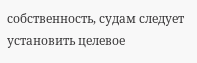собственность, судам следует установить целевое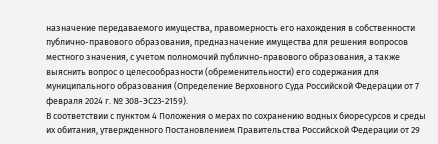назначение передаваемого имущества, правомерность его нахождения в собственности публично-правового образования, предназначение имущества для решения вопросов местного значения, с учетом полномочий публично-правового образования, а также выяснить вопрос о целесообразности (обременительности) его содержания для муниципального образования (Определение Верховного Суда Российской Федерации от 7 февраля 2024 г. № 308-ЭС23-2159).
В соответствии с пунктом 4 Положения о мерах по сохранению водных биоресурсов и среды их обитания, утвержденного Постановлением Правительства Российской Федерации от 29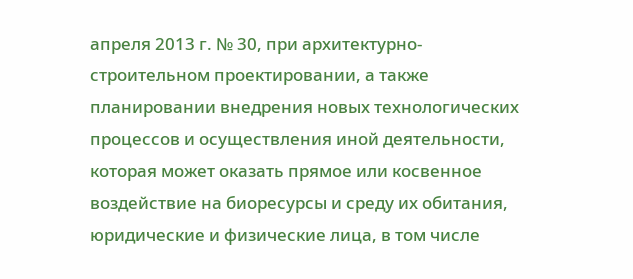апреля 2013 г. № 30, при архитектурно-строительном проектировании, а также планировании внедрения новых технологических процессов и осуществления иной деятельности, которая может оказать прямое или косвенное воздействие на биоресурсы и среду их обитания, юридические и физические лица, в том числе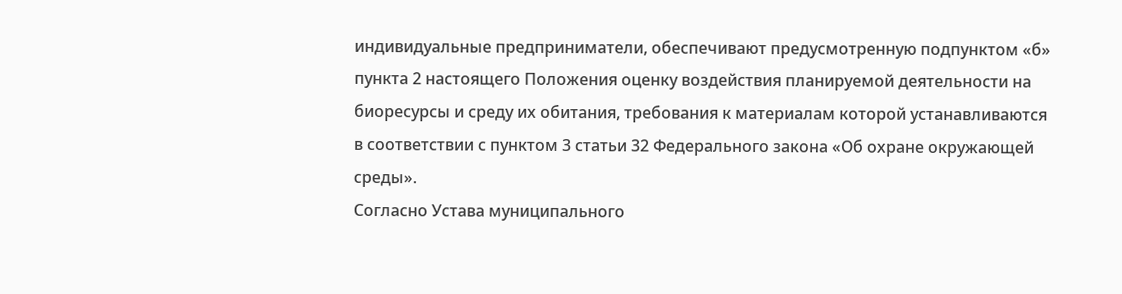индивидуальные предприниматели, обеспечивают предусмотренную подпунктом «б» пункта 2 настоящего Положения оценку воздействия планируемой деятельности на биоресурсы и среду их обитания, требования к материалам которой устанавливаются в соответствии с пунктом 3 статьи 32 Федерального закона «Об охране окружающей среды».
Согласно Устава муниципального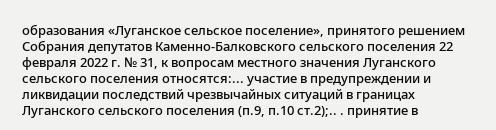образования «Луганское сельское поселение», принятого решением Собрания депутатов Каменно-Балковского сельского поселения 22 февраля 2022 г. № 31, к вопросам местного значения Луганского сельского поселения относятся:... участие в предупреждении и ликвидации последствий чрезвычайных ситуаций в границах Луганского сельского поселения (п.9, п.10 ст.2);.. . принятие в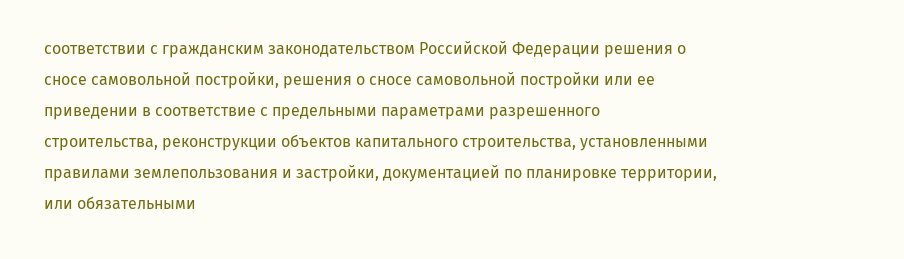соответствии с гражданским законодательством Российской Федерации решения о сносе самовольной постройки, решения о сносе самовольной постройки или ее приведении в соответствие с предельными параметрами разрешенного строительства, реконструкции объектов капитального строительства, установленными правилами землепользования и застройки, документацией по планировке территории, или обязательными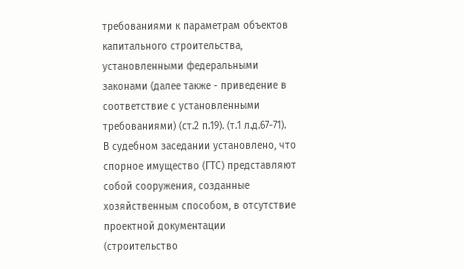требованиями к параметрам объектов капитального строительства, установленными федеральными законами (далее также - приведение в соответствие с установленными требованиями) (ст.2 п.19). (т.1 л.д.67-71).
В судебном заседании установлено, что спорное имущество (ГТС) представляют собой сооружения, созданные хозяйственным способом, в отсутствие проектной документации (строительство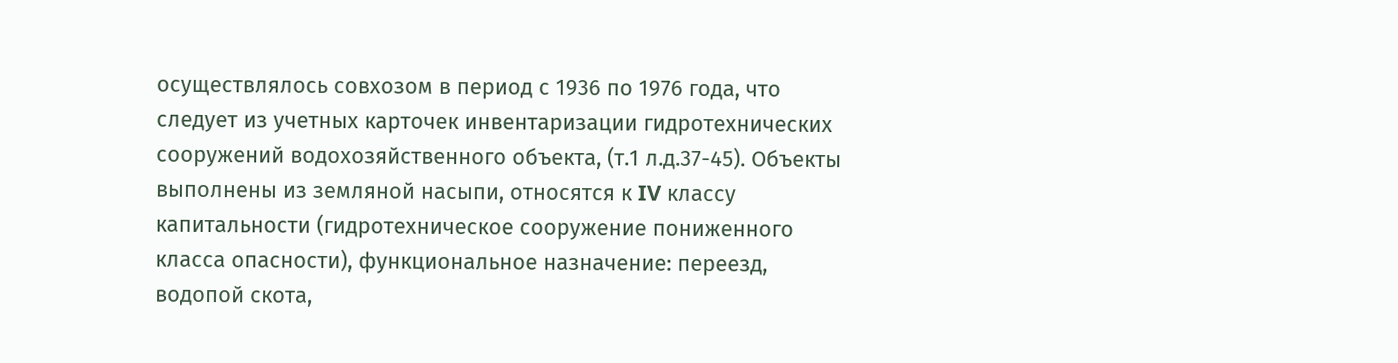осуществлялось совхозом в период с 1936 по 1976 года, что следует из учетных карточек инвентаризации гидротехнических сооружений водохозяйственного объекта, (т.1 л.д.37-45). Объекты выполнены из земляной насыпи, относятся к IV классу капитальности (гидротехническое сооружение пониженного класса опасности), функциональное назначение: переезд, водопой скота,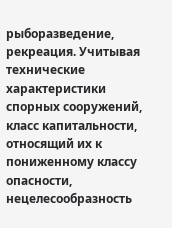рыборазведение, рекреация. Учитывая технические характеристики спорных сооружений, класс капитальности, относящий их к пониженному классу опасности, нецелесообразность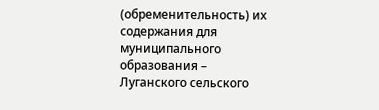(обременительность) их содержания для муниципального образования – Луганского сельского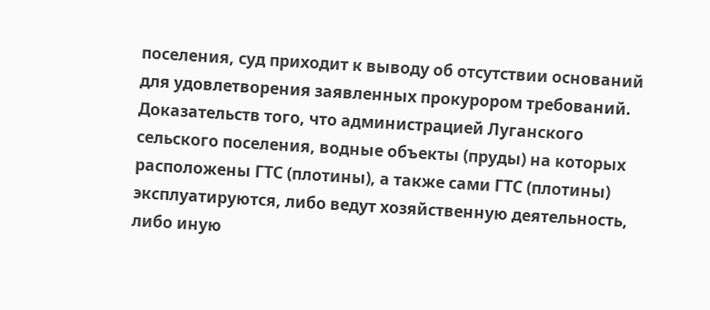поселения, суд приходит к выводу об отсутствии оснований для удовлетворения заявленных прокурором требований.
Доказательств того, что администрацией Луганского сельского поселения, водные объекты (пруды) на которых расположены ГТС (плотины), а также сами ГТС (плотины) эксплуатируются, либо ведут хозяйственную деятельность, либо иную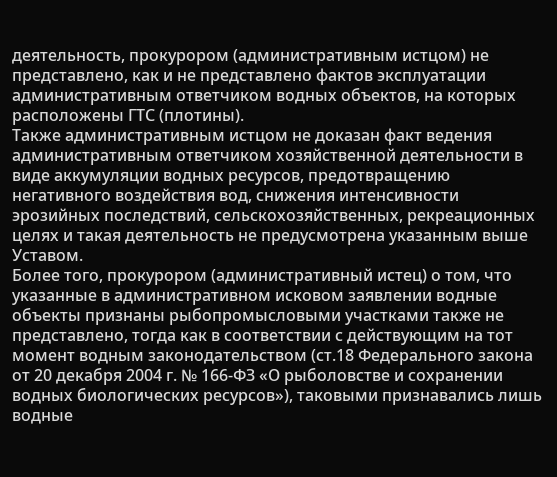деятельность, прокурором (административным истцом) не представлено, как и не представлено фактов эксплуатации административным ответчиком водных объектов, на которых расположены ГТС (плотины).
Также административным истцом не доказан факт ведения административным ответчиком хозяйственной деятельности в виде аккумуляции водных ресурсов, предотвращению негативного воздействия вод, снижения интенсивности эрозийных последствий, сельскохозяйственных, рекреационных целях и такая деятельность не предусмотрена указанным выше Уставом.
Более того, прокурором (административный истец) о том, что указанные в административном исковом заявлении водные объекты признаны рыбопромысловыми участками также не представлено, тогда как в соответствии с действующим на тот момент водным законодательством (ст.18 Федерального закона от 20 декабря 2004 г. № 166-ФЗ «О рыболовстве и сохранении водных биологических ресурсов»), таковыми признавались лишь водные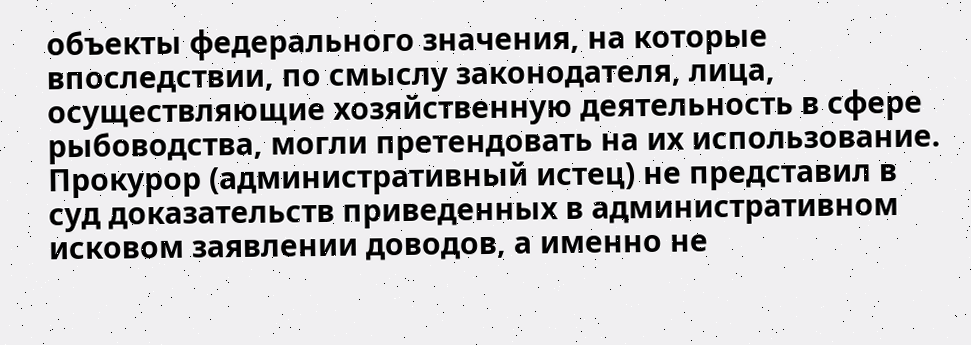объекты федерального значения, на которые впоследствии, по смыслу законодателя, лица, осуществляющие хозяйственную деятельность в сфере рыбоводства, могли претендовать на их использование.
Прокурор (административный истец) не представил в суд доказательств приведенных в административном исковом заявлении доводов, а именно не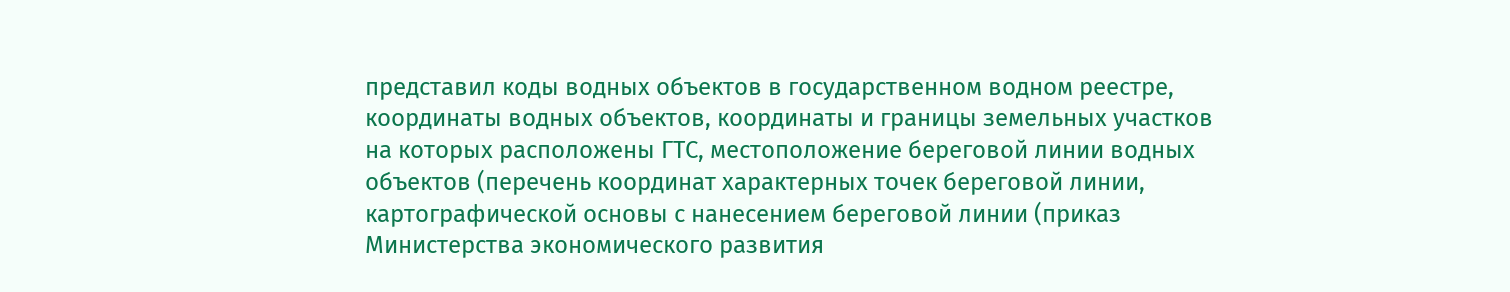представил коды водных объектов в государственном водном реестре, координаты водных объектов, координаты и границы земельных участков на которых расположены ГТС, местоположение береговой линии водных объектов (перечень координат характерных точек береговой линии, картографической основы с нанесением береговой линии (приказ Министерства экономического развития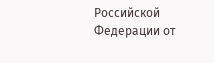Российской Федерации от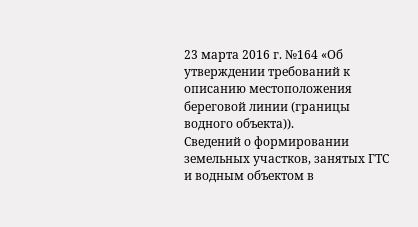23 марта 2016 г. №164 «Об утверждении требований к описанию местоположения береговой линии (границы водного объекта)).
Сведений о формировании земельных участков, занятых ГТС и водным объектом в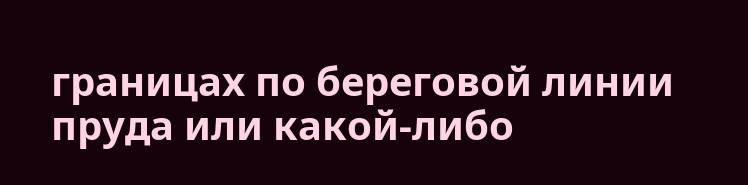границах по береговой линии пруда или какой-либо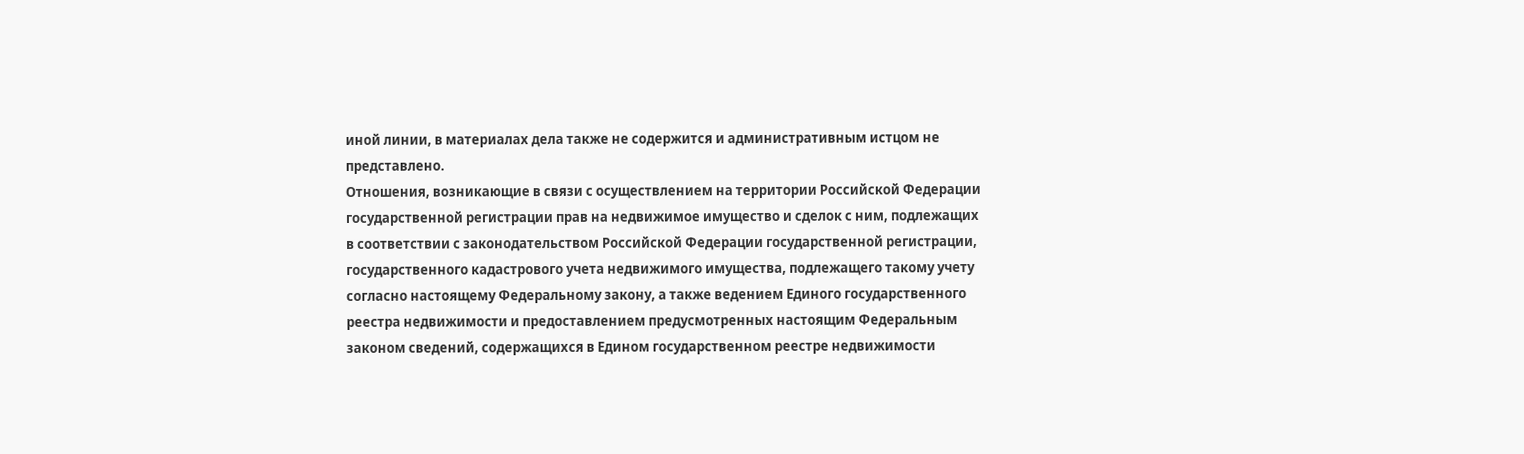иной линии, в материалах дела также не содержится и административным истцом не представлено.
Отношения, возникающие в связи с осуществлением на территории Российской Федерации государственной регистрации прав на недвижимое имущество и сделок с ним, подлежащих в соответствии с законодательством Российской Федерации государственной регистрации, государственного кадастрового учета недвижимого имущества, подлежащего такому учету согласно настоящему Федеральному закону, а также ведением Единого государственного реестра недвижимости и предоставлением предусмотренных настоящим Федеральным законом сведений, содержащихся в Едином государственном реестре недвижимости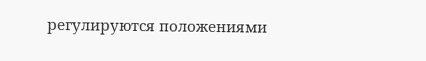регулируются положениями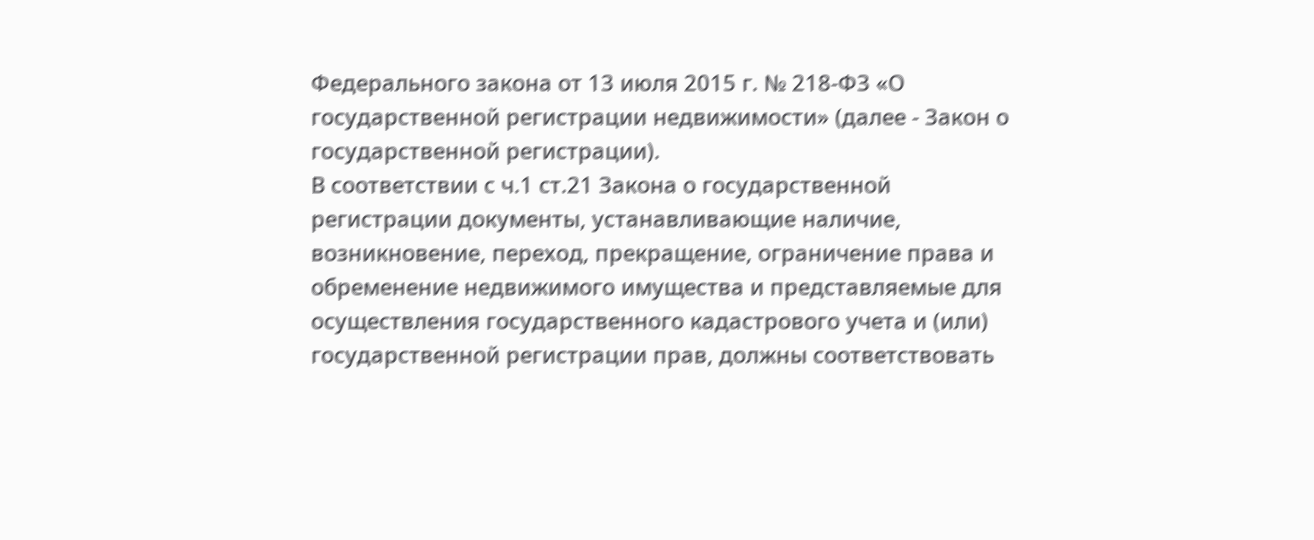Федерального закона от 13 июля 2015 г. № 218-ФЗ «О государственной регистрации недвижимости» (далее - Закон о государственной регистрации).
В соответствии с ч.1 ст.21 Закона о государственной регистрации документы, устанавливающие наличие, возникновение, переход, прекращение, ограничение права и обременение недвижимого имущества и представляемые для осуществления государственного кадастрового учета и (или) государственной регистрации прав, должны соответствовать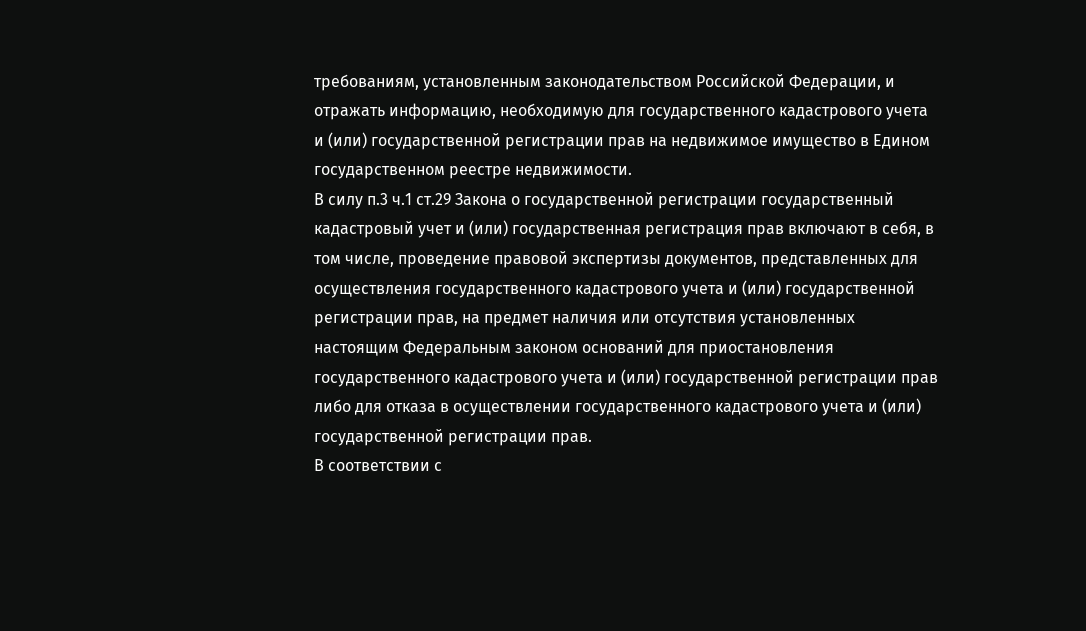требованиям, установленным законодательством Российской Федерации, и отражать информацию, необходимую для государственного кадастрового учета и (или) государственной регистрации прав на недвижимое имущество в Едином государственном реестре недвижимости.
В силу п.3 ч.1 ст.29 Закона о государственной регистрации государственный кадастровый учет и (или) государственная регистрация прав включают в себя, в том числе, проведение правовой экспертизы документов, представленных для осуществления государственного кадастрового учета и (или) государственной регистрации прав, на предмет наличия или отсутствия установленных настоящим Федеральным законом оснований для приостановления государственного кадастрового учета и (или) государственной регистрации прав либо для отказа в осуществлении государственного кадастрового учета и (или) государственной регистрации прав.
В соответствии с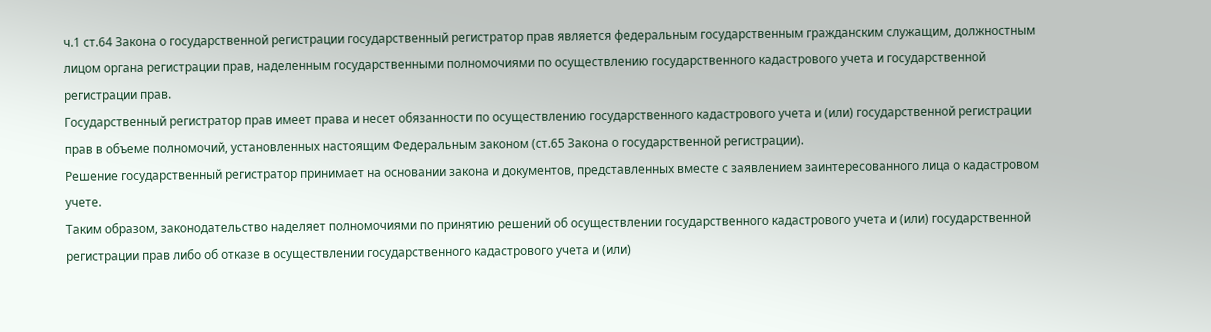ч.1 ст.64 Закона о государственной регистрации государственный регистратор прав является федеральным государственным гражданским служащим, должностным лицом органа регистрации прав, наделенным государственными полномочиями по осуществлению государственного кадастрового учета и государственной регистрации прав.
Государственный регистратор прав имеет права и несет обязанности по осуществлению государственного кадастрового учета и (или) государственной регистрации прав в объеме полномочий, установленных настоящим Федеральным законом (ст.65 Закона о государственной регистрации).
Решение государственный регистратор принимает на основании закона и документов, представленных вместе с заявлением заинтересованного лица о кадастровом учете.
Таким образом, законодательство наделяет полномочиями по принятию решений об осуществлении государственного кадастрового учета и (или) государственной регистрации прав либо об отказе в осуществлении государственного кадастрового учета и (или)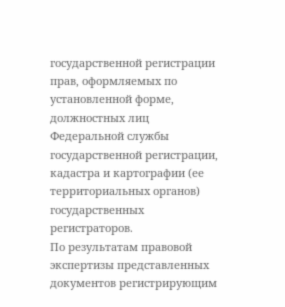государственной регистрации прав, оформляемых по установленной форме, должностных лиц Федеральной службы государственной регистрации, кадастра и картографии (ее территориальных органов) государственных регистраторов.
По результатам правовой экспертизы представленных документов регистрирующим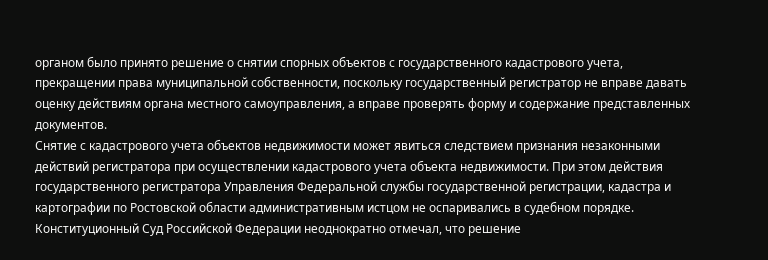органом было принято решение о снятии спорных объектов с государственного кадастрового учета, прекращении права муниципальной собственности, поскольку государственный регистратор не вправе давать оценку действиям органа местного самоуправления, а вправе проверять форму и содержание представленных документов.
Снятие с кадастрового учета объектов недвижимости может явиться следствием признания незаконными действий регистратора при осуществлении кадастрового учета объекта недвижимости. При этом действия государственного регистратора Управления Федеральной службы государственной регистрации, кадастра и картографии по Ростовской области административным истцом не оспаривались в судебном порядке.
Конституционный Суд Российской Федерации неоднократно отмечал, что решение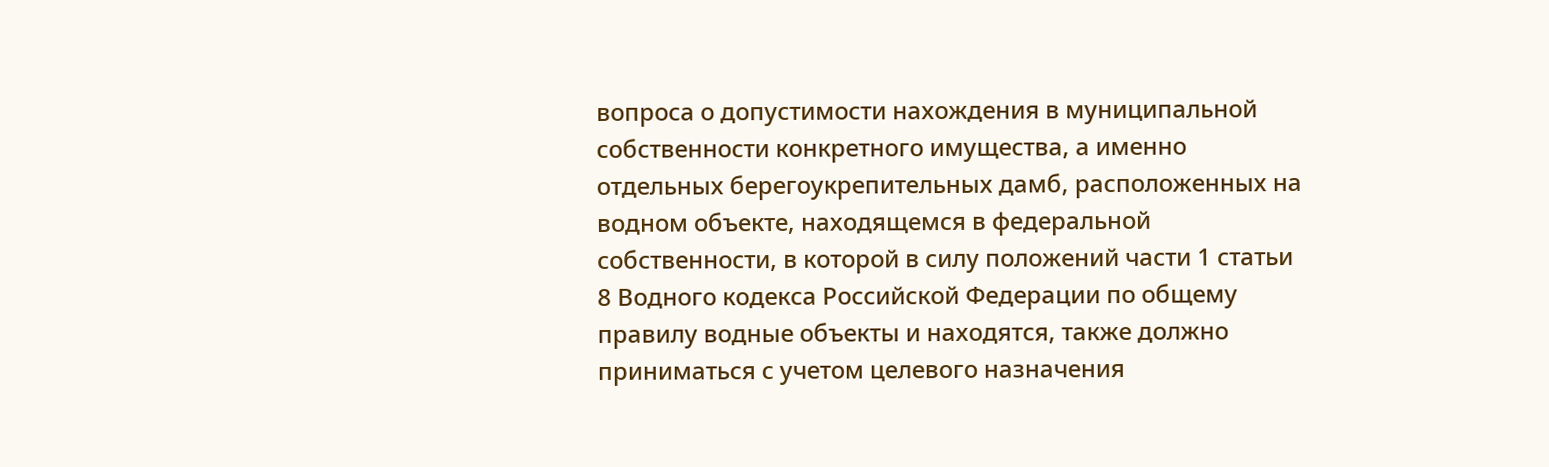вопроса о допустимости нахождения в муниципальной собственности конкретного имущества, а именно отдельных берегоукрепительных дамб, расположенных на водном объекте, находящемся в федеральной собственности, в которой в силу положений части 1 статьи 8 Водного кодекса Российской Федерации по общему правилу водные объекты и находятся, также должно приниматься с учетом целевого назначения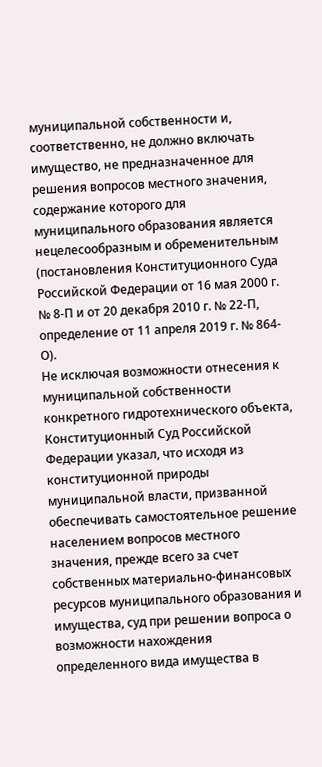муниципальной собственности и, соответственно, не должно включать имущество, не предназначенное для решения вопросов местного значения, содержание которого для муниципального образования является нецелесообразным и обременительным (постановления Конституционного Суда Российской Федерации от 16 мая 2000 г. № 8-П и от 20 декабря 2010 г. № 22-П, определение от 11 апреля 2019 г. № 864-О).
Не исключая возможности отнесения к муниципальной собственности конкретного гидротехнического объекта, Конституционный Суд Российской Федерации указал, что исходя из конституционной природы муниципальной власти, призванной обеспечивать самостоятельное решение населением вопросов местного значения, прежде всего за счет собственных материально-финансовых ресурсов муниципального образования и имущества, суд при решении вопроса о возможности нахождения определенного вида имущества в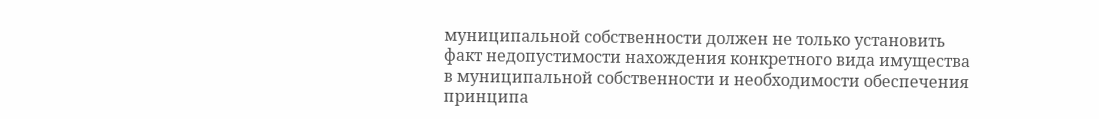муниципальной собственности должен не только установить факт недопустимости нахождения конкретного вида имущества в муниципальной собственности и необходимости обеспечения принципа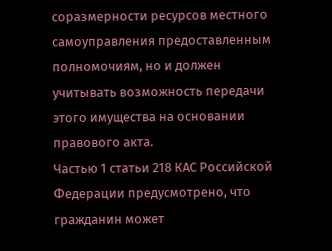соразмерности ресурсов местного самоуправления предоставленным полномочиям, но и должен учитывать возможность передачи этого имущества на основании правового акта.
Частью 1 статьи 218 КАС Российской Федерации предусмотрено, что гражданин может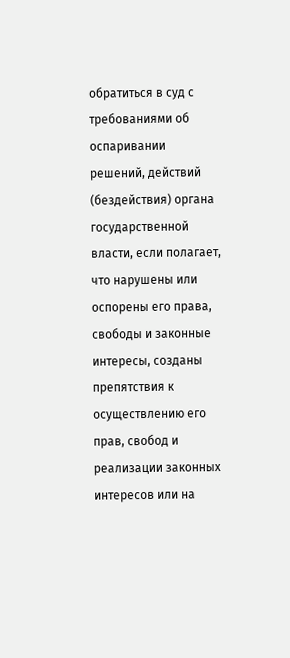обратиться в суд с требованиями об оспаривании решений, действий (бездействия) органа государственной власти, если полагает, что нарушены или оспорены его права, свободы и законные интересы, созданы препятствия к осуществлению его прав, свобод и реализации законных интересов или на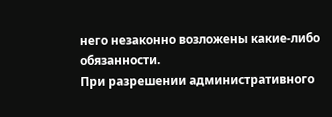него незаконно возложены какие-либо обязанности.
При разрешении административного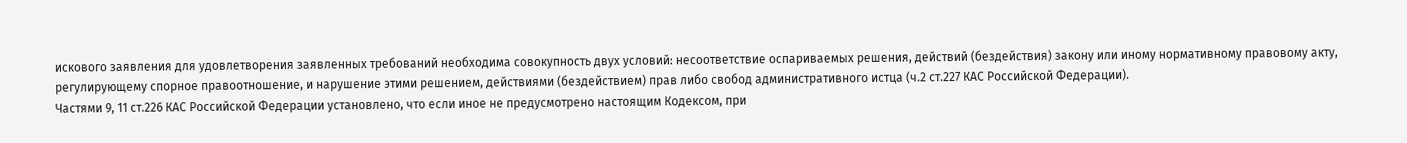искового заявления для удовлетворения заявленных требований необходима совокупность двух условий: несоответствие оспариваемых решения, действий (бездействия) закону или иному нормативному правовому акту, регулирующему спорное правоотношение, и нарушение этими решением, действиями (бездействием) прав либо свобод административного истца (ч.2 ст.227 КАС Российской Федерации).
Частями 9, 11 ст.226 КАС Российской Федерации установлено, что если иное не предусмотрено настоящим Кодексом, при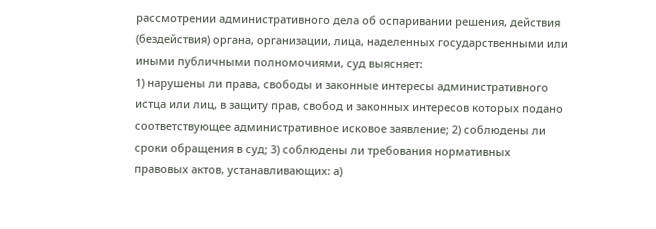рассмотрении административного дела об оспаривании решения, действия (бездействия) органа, организации, лица, наделенных государственными или иными публичными полномочиями, суд выясняет:
1) нарушены ли права, свободы и законные интересы административного истца или лиц, в защиту прав, свобод и законных интересов которых подано соответствующее административное исковое заявление; 2) соблюдены ли сроки обращения в суд; 3) соблюдены ли требования нормативных правовых актов, устанавливающих: а)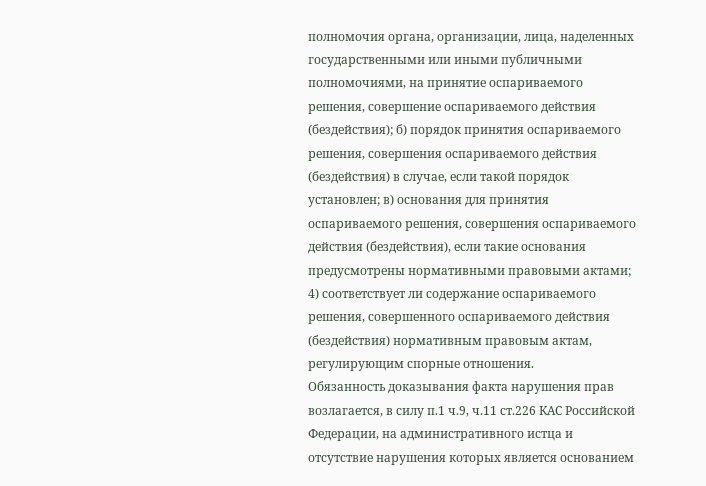полномочия органа, организации, лица, наделенных государственными или иными публичными полномочиями, на принятие оспариваемого решения, совершение оспариваемого действия (бездействия); б) порядок принятия оспариваемого решения, совершения оспариваемого действия (бездействия) в случае, если такой порядок установлен; в) основания для принятия оспариваемого решения, совершения оспариваемого действия (бездействия), если такие основания предусмотрены нормативными правовыми актами; 4) соответствует ли содержание оспариваемого решения, совершенного оспариваемого действия (бездействия) нормативным правовым актам, регулирующим спорные отношения.
Обязанность доказывания факта нарушения прав возлагается, в силу п.1 ч.9, ч.11 ст.226 КАС Российской Федерации, на административного истца и отсутствие нарушения которых является основанием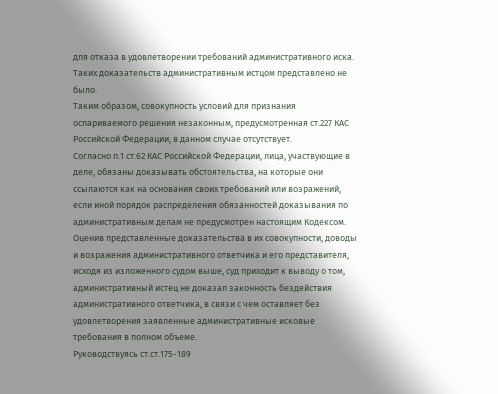для отказа в удовлетворении требований административного иска.
Таких доказательств административным истцом представлено не было.
Таким образом, совокупность условий для признания оспариваемого решения незаконным, предусмотренная ст.227 КАС Российской Федерации, в данном случае отсутствует.
Согласно п.1 ст.62 КАС Российской Федерации, лица, участвующие в деле, обязаны доказывать обстоятельства, на которые они ссылаются как на основания своих требований или возражений, если иной порядок распределения обязанностей доказывания по административным делам не предусмотрен настоящим Кодексом.
Оценив представленные доказательства в их совокупности, доводы и возражения административного ответчика и его представителя, исходя из изложенного судом выше, суд приходит к выводу о том, административный истец не доказал законность бездействия административного ответчика, в связи с чем оставляет без удовлетворения заявленные административные исковые требования в полном объеме.
Руководствуясь ст.ст.175-189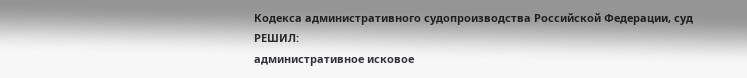Кодекса административного судопроизводства Российской Федерации, суд
РЕШИЛ:
административное исковое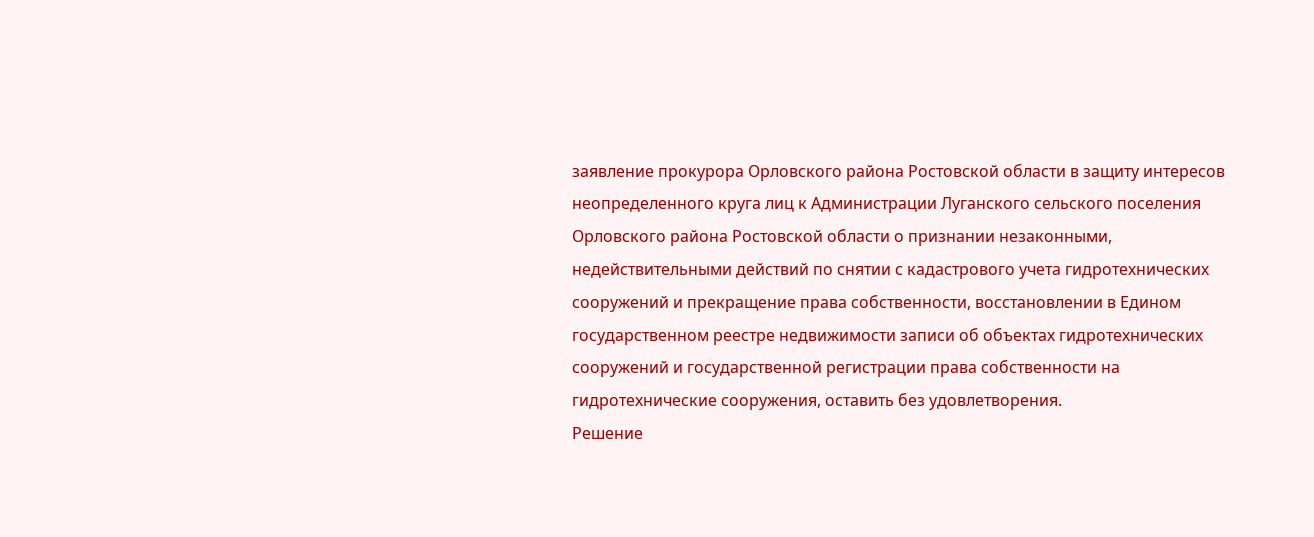заявление прокурора Орловского района Ростовской области в защиту интересов неопределенного круга лиц к Администрации Луганского сельского поселения Орловского района Ростовской области о признании незаконными, недействительными действий по снятии с кадастрового учета гидротехнических сооружений и прекращение права собственности, восстановлении в Едином государственном реестре недвижимости записи об объектах гидротехнических сооружений и государственной регистрации права собственности на гидротехнические сооружения, оставить без удовлетворения.
Решение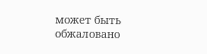может быть обжаловано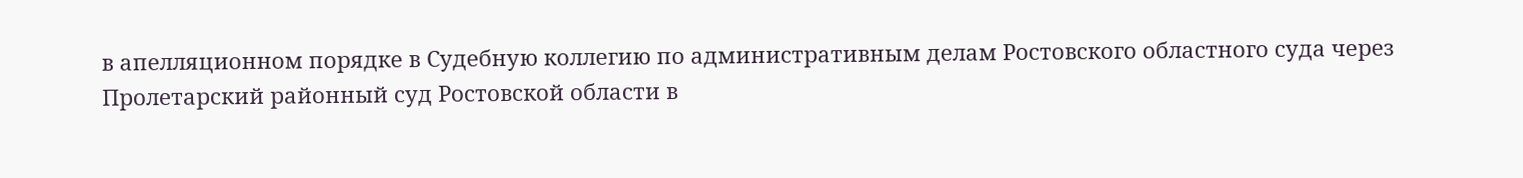в апелляционном порядке в Судебную коллегию по административным делам Ростовского областного суда через Пролетарский районный суд Ростовской области в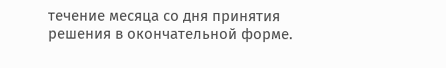течение месяца со дня принятия решения в окончательной форме.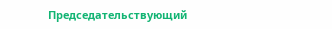Председательствующий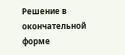Решение в окончательной форме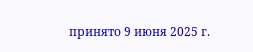принято 9 июня 2025 г.